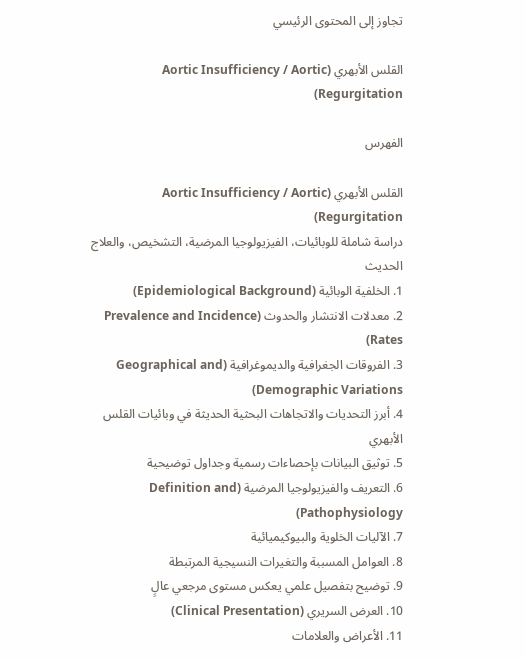تجاوز إلى المحتوى الرئيسي

القلس الأبهري (Aortic Insufficiency / Aortic Regurgitation)

الفهرس

القلس الأبهري (Aortic Insufficiency / Aortic Regurgitation)
دراسة شاملة للوبائيات، الفيزيولوجيا المرضية، التشخيص، والعلاج الحديث
1. الخلفية الوبائية (Epidemiological Background)
2. معدلات الانتشار والحدوث (Prevalence and Incidence Rates)
3. الفروقات الجغرافية والديموغرافية (Geographical and Demographic Variations)
4. أبرز التحديات والاتجاهات البحثية الحديثة في وبائيات القلس الأبهري
5. توثيق البيانات بإحصاءات رسمية وجداول توضيحية
6. التعريف والفيزيولوجيا المرضية (Definition and Pathophysiology)
7. الآليات الخلوية والبيوكيميائية
8. العوامل المسببة والتغيرات النسيجية المرتبطة
9. توضيح بتفصيل علمي يعكس مستوى مرجعي عالٍ
10. العرض السريري (Clinical Presentation)
11. الأعراض والعلامات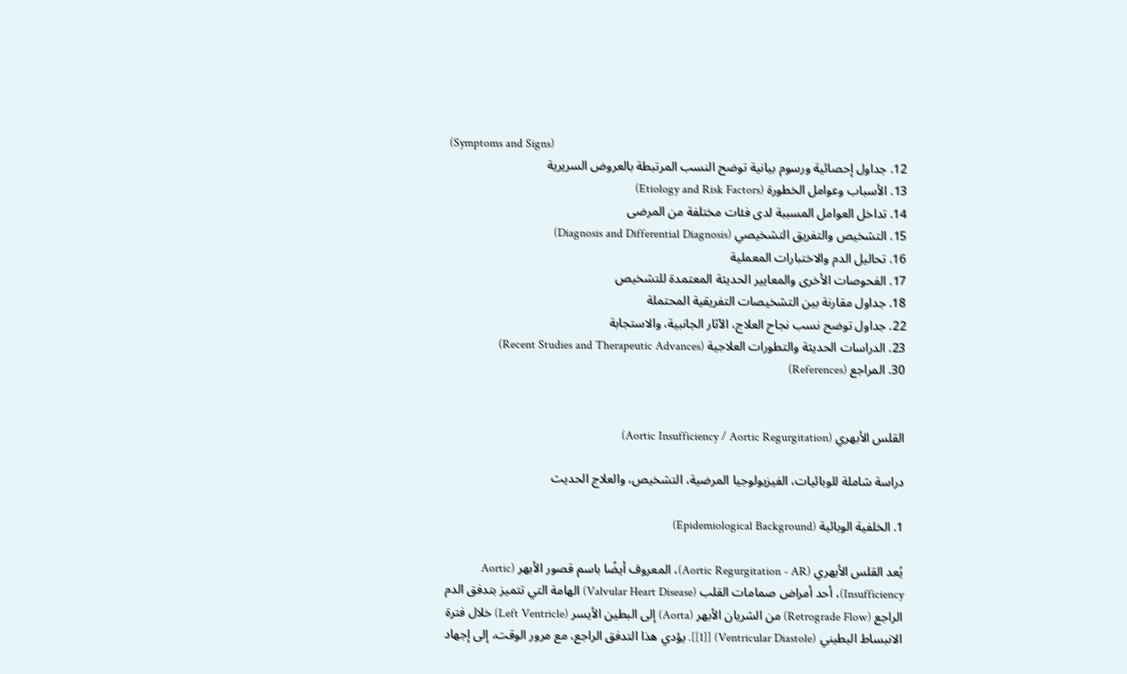(Symptoms and Signs)
12. جداول إحصائية ورسوم بيانية توضح النسب المرتبطة بالعروض السريرية
13. الأسباب وعوامل الخطورة (Etiology and Risk Factors)
14. تداخل العوامل المسببة لدى فئات مختلفة من المرضى
15. التشخيص والتفريق التشخيصي (Diagnosis and Differential Diagnosis)
16. تحاليل الدم والاختبارات المعملية
17. الفحوصات الأخرى والمعايير الحديثة المعتمدة للتشخيص
18. جداول مقارنة بين التشخيصات التفريقية المحتملة
22. جداول توضح نسب نجاح العلاج، الآثار الجانبية، والاستجابة
23. الدراسات الحديثة والتطورات العلاجية (Recent Studies and Therapeutic Advances)
30. المراجع (References)


القلس الأبهري (Aortic Insufficiency / Aortic Regurgitation)

دراسة شاملة للوبائيات، الفيزيولوجيا المرضية، التشخيص، والعلاج الحديث

1. الخلفية الوبائية (Epidemiological Background)

يُعد القلس الأبهري (Aortic Regurgitation - AR)، المعروف أيضًا باسم قصور الأبهر (Aortic Insufficiency)، أحد أمراض صمامات القلب (Valvular Heart Disease) الهامة التي تتميز بتدفق الدم الراجع (Retrograde Flow) من الشريان الأبهر (Aorta) إلى البطين الأيسر (Left Ventricle) خلال فترة الانبساط البطيني (Ventricular Diastole) [[1]]. يؤدي هذا التدفق الراجع، مع مرور الوقت، إلى إجهاد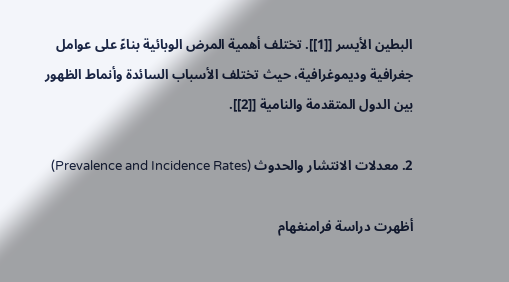البطين الأيسر [[1]]. تختلف أهمية المرض الوبائية بناءً على عوامل جغرافية وديموغرافية، حيث تختلف الأسباب السائدة وأنماط الظهور بين الدول المتقدمة والنامية [[2]].

2. معدلات الانتشار والحدوث (Prevalence and Incidence Rates)

أظهرت دراسة فرامنغهام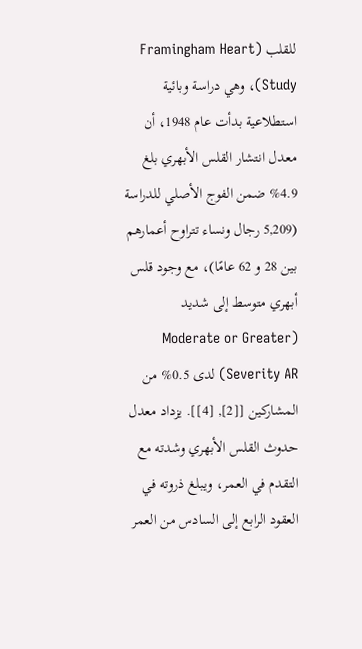للقلب (Framingham Heart Study)، وهي دراسة وبائية استطلاعية بدأت عام 1948، أن معدل انتشار القلس الأبهري بلغ 4.9% ضمن الفوج الأصلي للدراسة (5,209 رجال ونساء تتراوح أعمارهم بين 28 و 62 عامًا)، مع وجود قلس أبهري متوسط إلى شديد (Moderate or Greater Severity AR) لدى 0.5% من المشاركين [[2], [4]]. يزداد معدل حدوث القلس الأبهري وشدته مع التقدم في العمر، ويبلغ ذروته في العقود الرابع إلى السادس من العمر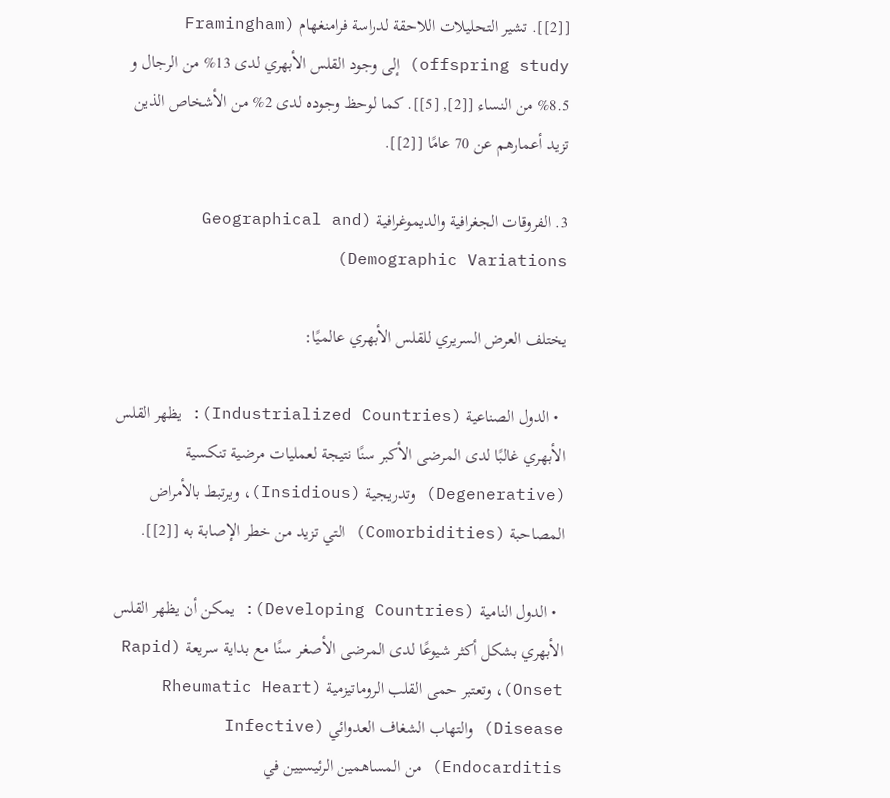[[2]]. تشير التحليلات اللاحقة لدراسة فرامنغهام (Framingham offspring study) إلى وجود القلس الأبهري لدى 13% من الرجال و 8.5% من النساء [[2], [5]]. كما لوحظ وجوده لدى 2% من الأشخاص الذين تزيد أعمارهم عن 70 عامًا [[2]].

3. الفروقات الجغرافية والديموغرافية (Geographical and Demographic Variations)

يختلف العرض السريري للقلس الأبهري عالميًا:

  • الدول الصناعية (Industrialized Countries): يظهر القلس الأبهري غالبًا لدى المرضى الأكبر سنًا نتيجة لعمليات مرضية تنكسية (Degenerative) وتدريجية (Insidious)، ويرتبط بالأمراض المصاحبة (Comorbidities) التي تزيد من خطر الإصابة به [[2]].

  • الدول النامية (Developing Countries): يمكن أن يظهر القلس الأبهري بشكل أكثر شيوعًا لدى المرضى الأصغر سنًا مع بداية سريعة (Rapid Onset)، وتعتبر حمى القلب الروماتيزمية (Rheumatic Heart Disease) والتهاب الشغاف العدوائي (Infective Endocarditis) من المساهمين الرئيسيين في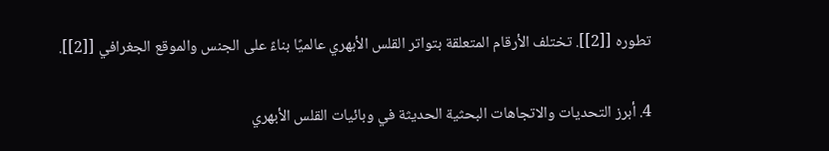تطوره [[2]]. تختلف الأرقام المتعلقة بتواتر القلس الأبهري عالميًا بناءً على الجنس والموقع الجغرافي [[2]].

4. أبرز التحديات والاتجاهات البحثية الحديثة في وبائيات القلس الأبهري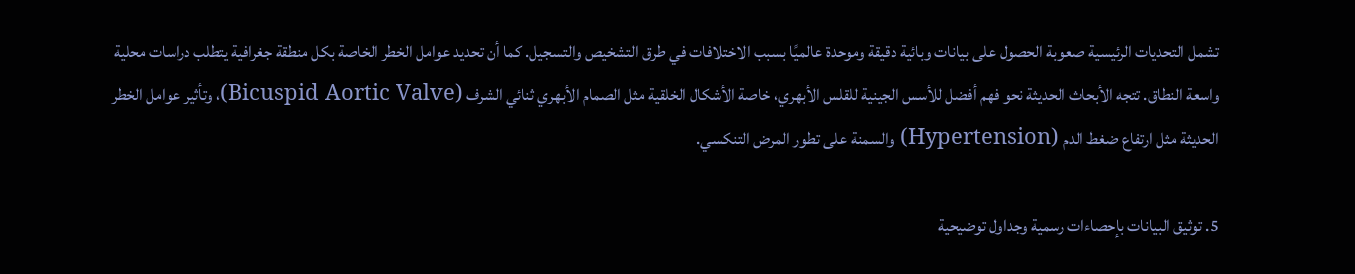تشمل التحديات الرئيسية صعوبة الحصول على بيانات وبائية دقيقة وموحدة عالميًا بسبب الاختلافات في طرق التشخيص والتسجيل. كما أن تحديد عوامل الخطر الخاصة بكل منطقة جغرافية يتطلب دراسات محلية واسعة النطاق. تتجه الأبحاث الحديثة نحو فهم أفضل للأسس الجينية للقلس الأبهري، خاصة الأشكال الخلقية مثل الصمام الأبهري ثنائي الشرف (Bicuspid Aortic Valve)، وتأثير عوامل الخطر الحديثة مثل ارتفاع ضغط الدم (Hypertension) والسمنة على تطور المرض التنكسي.

5. توثيق البيانات بإحصاءات رسمية وجداول توضيحية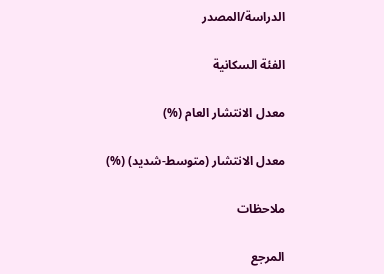الدراسة/المصدر

الفئة السكانية

معدل الانتشار العام (%)

معدل الانتشار (متوسط-شديد) (%)

ملاحظات

المرجع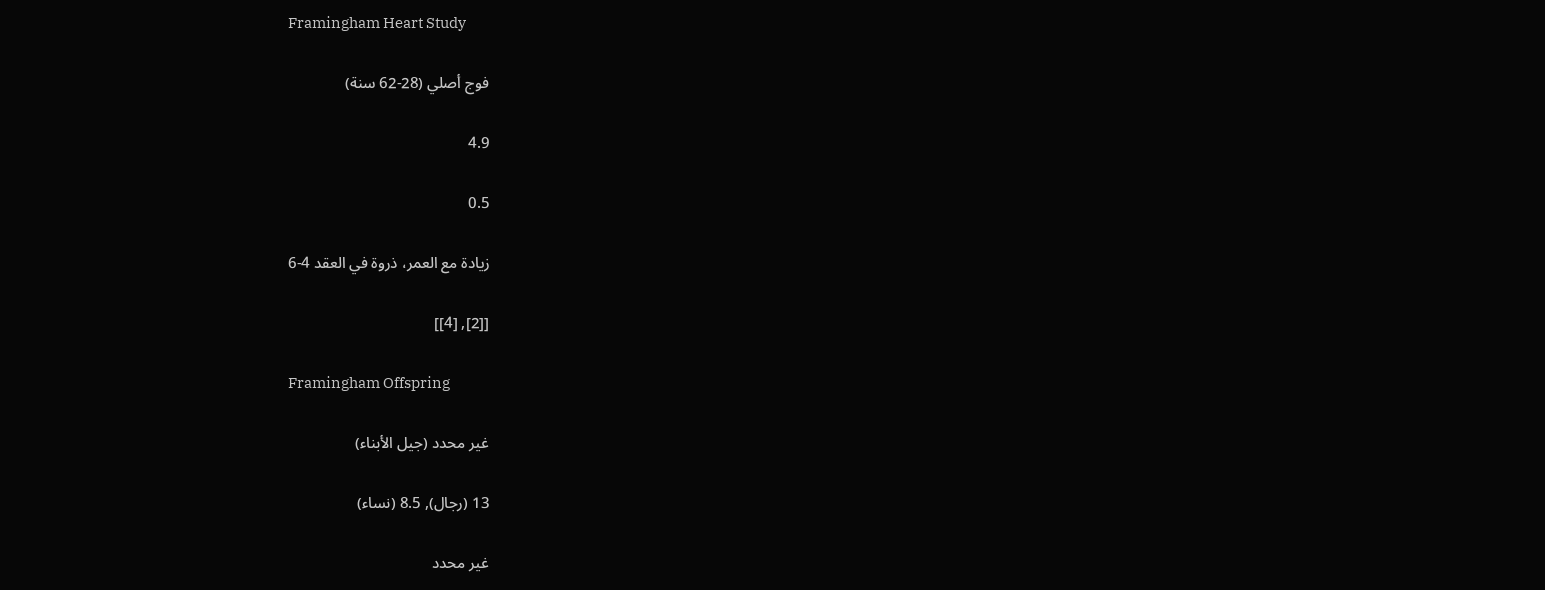Framingham Heart Study

فوج أصلي (28-62 سنة)

4.9

0.5

زيادة مع العمر، ذروة في العقد 4-6

[[2], [4]]

Framingham Offspring

غير محدد (جيل الأبناء)

13 (رجال), 8.5 (نساء)

غير محدد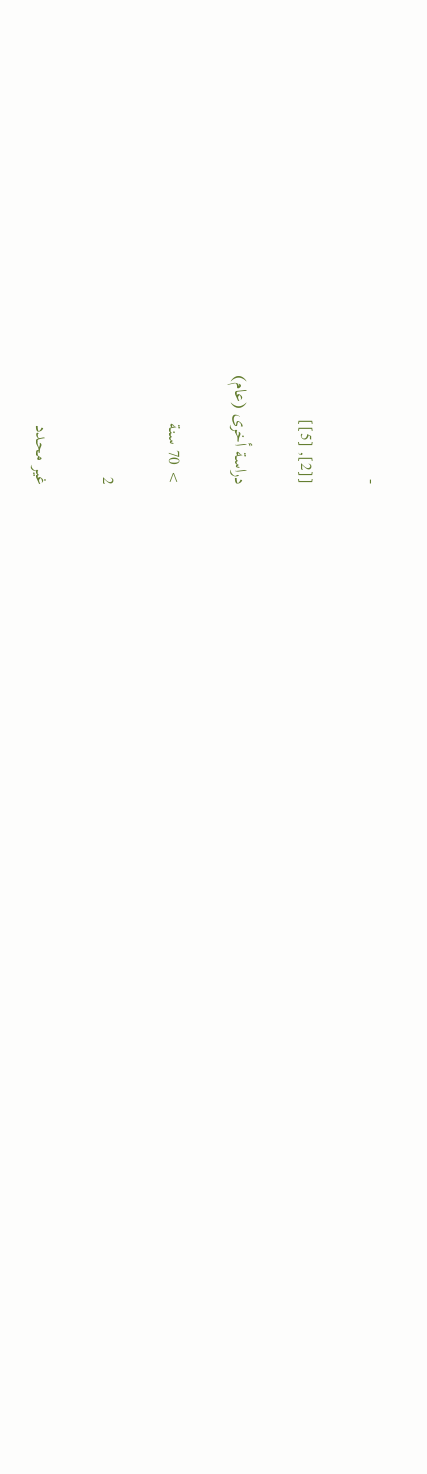-

[[2], [5]]

دراسة أخرى (عام)

> 70 سنة

2

غير محدد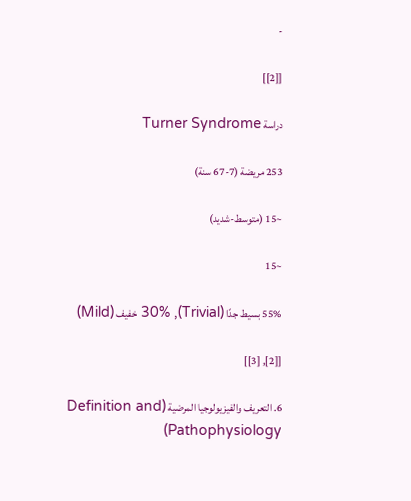-

[[2]]

دراسة Turner Syndrome

253 مريضة (7-67 سنة)

~15 (متوسط-شديد)

~15

55% بسيط جدًا (Trivial), 30% خفيف (Mild)

[[2], [3]]

6. التعريف والفيزيولوجيا المرضية (Definition and Pathophysiology)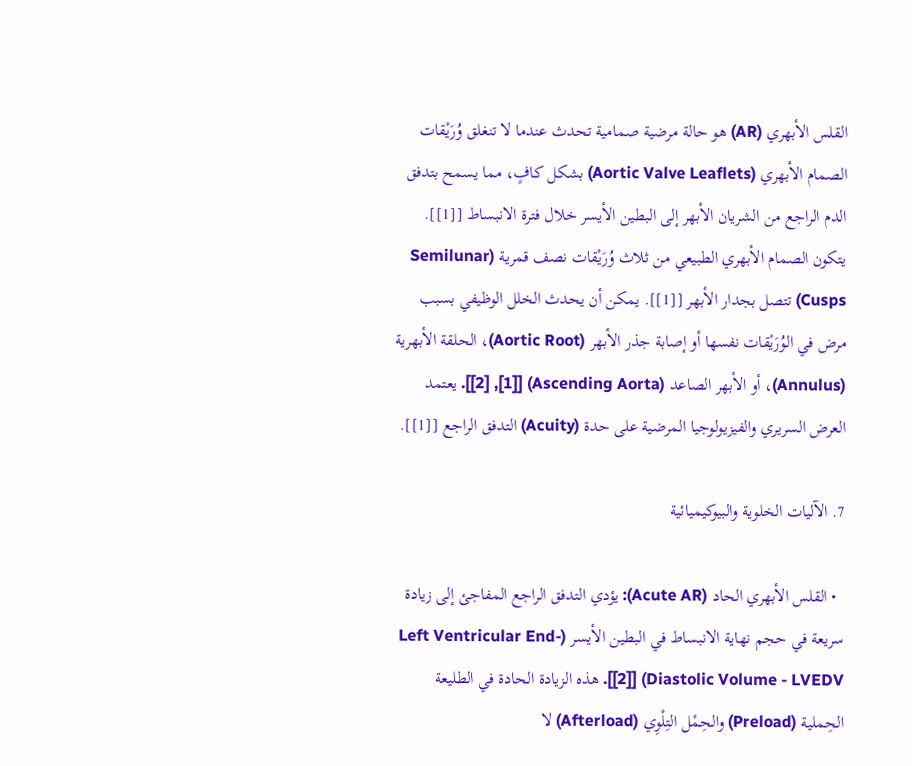القلس الأبهري (AR) هو حالة مرضية صمامية تحدث عندما لا تنغلق وُرَيْقات الصمام الأبهري (Aortic Valve Leaflets) بشكل كافٍ، مما يسمح بتدفق الدم الراجع من الشريان الأبهر إلى البطين الأيسر خلال فترة الانبساط [[1]]. يتكون الصمام الأبهري الطبيعي من ثلاث وُرَيْقات نصف قمرية (Semilunar Cusps) تتصل بجدار الأبهر [[1]]. يمكن أن يحدث الخلل الوظيفي بسبب مرض في الوُرَيْقات نفسها أو إصابة جذر الأبهر (Aortic Root)، الحلقة الأبهرية (Annulus)، أو الأبهر الصاعد (Ascending Aorta) [[1], [2]]. يعتمد العرض السريري والفيزيولوجيا المرضية على حدة (Acuity) التدفق الراجع [[1]].

7. الآليات الخلوية والبيوكيميائية

  • القلس الأبهري الحاد (Acute AR): يؤدي التدفق الراجع المفاجئ إلى زيادة سريعة في حجم نهاية الانبساط في البطين الأيسر (Left Ventricular End-Diastolic Volume - LVEDV) [[2]]. هذه الزيادة الحادة في الطليعة الحِملية (Preload) والحِمْل التِلْوِي (Afterload) لا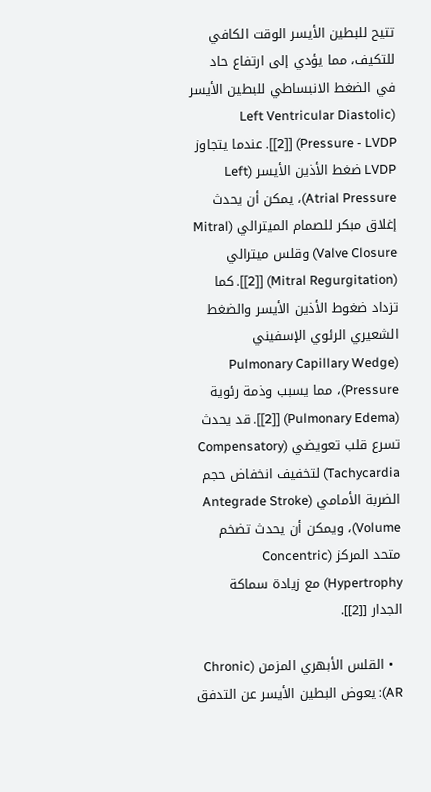تتيح للبطين الأيسر الوقت الكافي للتكيف، مما يؤدي إلى ارتفاع حاد في الضغط الانبساطي للبطين الأيسر (Left Ventricular Diastolic Pressure - LVDP) [[2]]. عندما يتجاوز LVDP ضغط الأذين الأيسر (Left Atrial Pressure)، يمكن أن يحدث إغلاق مبكر للصمام الميترالي (Mitral Valve Closure) وقلس ميترالي (Mitral Regurgitation) [[2]]. كما تزداد ضغوط الأذين الأيسر والضغط الشعيري الرئوي الإسفيني (Pulmonary Capillary Wedge Pressure)، مما يسبب وذمة رئوية (Pulmonary Edema) [[2]]. قد يحدث تسرع قلب تعويضي (Compensatory Tachycardia) لتخفيف انخفاض حجم الضربة الأمامي (Antegrade Stroke Volume)، ويمكن أن يحدث تضخم متحد المركز (Concentric Hypertrophy) مع زيادة سماكة الجدار [[2]].

  • القلس الأبهري المزمن (Chronic AR): يعوض البطين الأيسر عن التدفق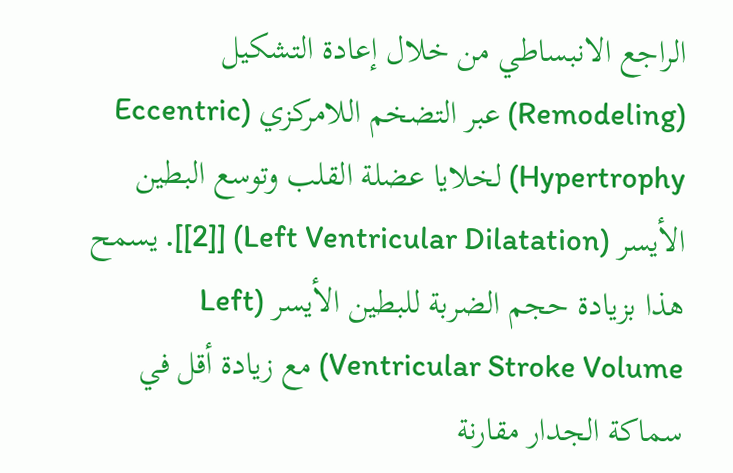الراجع الانبساطي من خلال إعادة التشكيل (Remodeling) عبر التضخم اللامركزي (Eccentric Hypertrophy) لخلايا عضلة القلب وتوسع البطين الأيسر (Left Ventricular Dilatation) [[2]]. يسمح هذا بزيادة حجم الضربة للبطين الأيسر (Left Ventricular Stroke Volume) مع زيادة أقل في سماكة الجدار مقارنة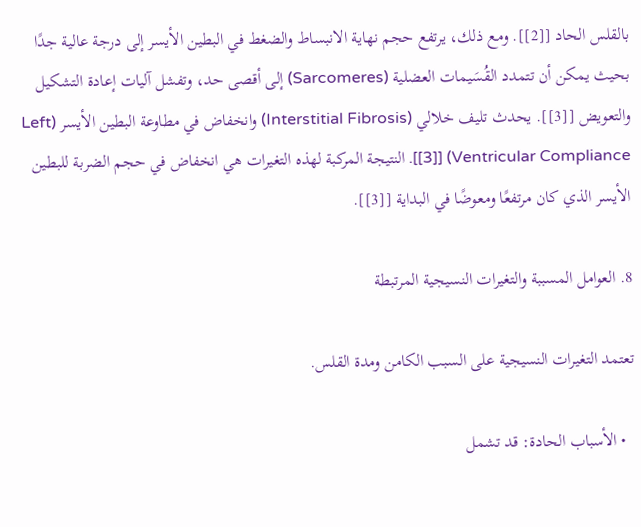بالقلس الحاد [[2]]. ومع ذلك، يرتفع حجم نهاية الانبساط والضغط في البطين الأيسر إلى درجة عالية جدًا بحيث يمكن أن تتمدد القُسَيمات العضلية (Sarcomeres) إلى أقصى حد، وتفشل آليات إعادة التشكيل والتعويض [[3]]. يحدث تليف خلالي (Interstitial Fibrosis) وانخفاض في مطاوعة البطين الأيسر (Left Ventricular Compliance) [[3]]. النتيجة المركبة لهذه التغيرات هي انخفاض في حجم الضربة للبطين الأيسر الذي كان مرتفعًا ومعوضًا في البداية [[3]].

8. العوامل المسببة والتغيرات النسيجية المرتبطة

تعتمد التغيرات النسيجية على السبب الكامن ومدة القلس.

  • الأسباب الحادة: قد تشمل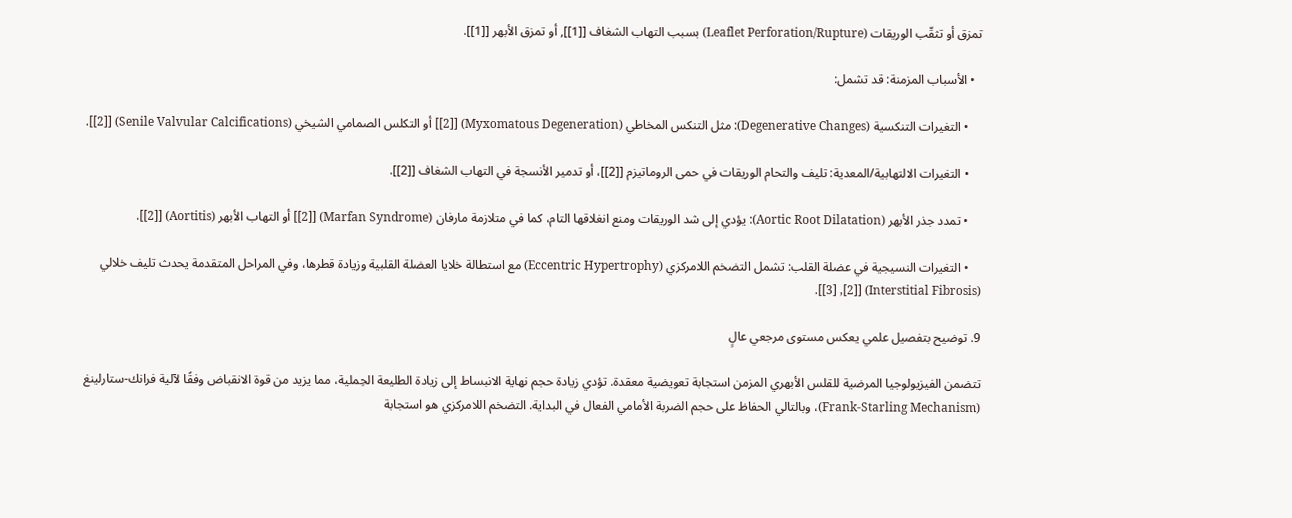تمزق أو تثقّب الوريقات (Leaflet Perforation/Rupture) بسبب التهاب الشغاف [[1]], أو تمزق الأبهر [[1]].

  • الأسباب المزمنة: قد تشمل:

    • التغيرات التنكسية (Degenerative Changes): مثل التنكس المخاطي (Myxomatous Degeneration) [[2]] أو التكلس الصمامي الشيخي (Senile Valvular Calcifications) [[2]].

    • التغيرات الالتهابية/المعدية: تليف والتحام الوريقات في حمى الروماتيزم [[2]]، أو تدمير الأنسجة في التهاب الشغاف [[2]].

    • تمدد جذر الأبهر (Aortic Root Dilatation): يؤدي إلى شد الوريقات ومنع انغلاقها التام، كما في متلازمة مارفان (Marfan Syndrome) [[2]] أو التهاب الأبهر (Aortitis) [[2]].

    • التغيرات النسيجية في عضلة القلب: تشمل التضخم اللامركزي (Eccentric Hypertrophy) مع استطالة خلايا العضلة القلبية وزيادة قطرها، وفي المراحل المتقدمة يحدث تليف خلالي (Interstitial Fibrosis) [[2], [3]].

9. توضيح بتفصيل علمي يعكس مستوى مرجعي عالٍ

تتضمن الفيزيولوجيا المرضية للقلس الأبهري المزمن استجابة تعويضية معقدة. تؤدي زيادة حجم نهاية الانبساط إلى زيادة الطليعة الحِملية، مما يزيد من قوة الانقباض وفقًا لآلية فرانك-ستارلينغ (Frank-Starling Mechanism)، وبالتالي الحفاظ على حجم الضربة الأمامي الفعال في البداية. التضخم اللامركزي هو استجابة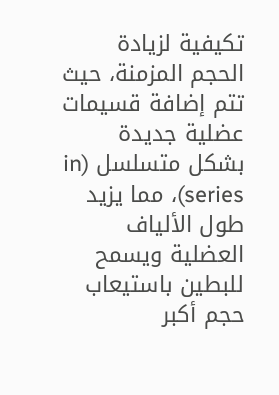تكيفية لزيادة الحجم المزمنة، حيث تتم إضافة قسيمات عضلية جديدة بشكل متسلسل (in series)، مما يزيد طول الألياف العضلية ويسمح للبطين باستيعاب حجم أكبر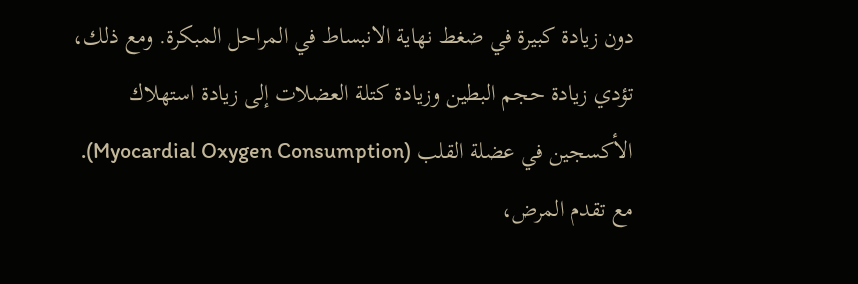دون زيادة كبيرة في ضغط نهاية الانبساط في المراحل المبكرة. ومع ذلك، تؤدي زيادة حجم البطين وزيادة كتلة العضلات إلى زيادة استهلاك الأكسجين في عضلة القلب (Myocardial Oxygen Consumption). مع تقدم المرض،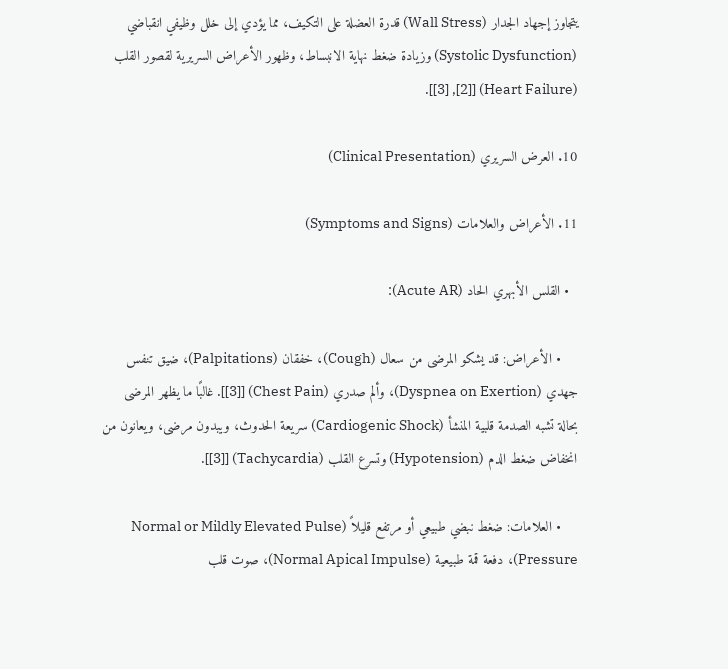يتجاوز إجهاد الجدار (Wall Stress) قدرة العضلة على التكيف، مما يؤدي إلى خلل وظيفي انقباضي (Systolic Dysfunction) وزيادة ضغط نهاية الانبساط، وظهور الأعراض السريرية لقصور القلب (Heart Failure) [[2], [3]].

10. العرض السريري (Clinical Presentation)

11. الأعراض والعلامات (Symptoms and Signs)

  • القلس الأبهري الحاد (Acute AR):

    • الأعراض: قد يشكو المرضى من سعال (Cough)، خفقان (Palpitations)، ضيق تنفس جهدي (Dyspnea on Exertion)، وألم صدري (Chest Pain) [[3]]. غالبًا ما يظهر المرضى بحالة تشبه الصدمة قلبية المنشأ (Cardiogenic Shock) سريعة الحدوث، ويبدون مرضى، ويعانون من انخفاض ضغط الدم (Hypotension) وتسرع القلب (Tachycardia) [[3]].

    • العلامات: ضغط نبضي طبيعي أو مرتفع قليلاً (Normal or Mildly Elevated Pulse Pressure)، دفعة قمة طبيعية (Normal Apical Impulse)، صوت قلب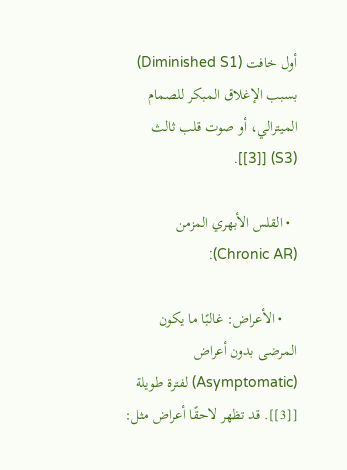أول خافت (Diminished S1) بسبب الإغلاق المبكر للصمام الميترالي، أو صوت قلب ثالث (S3) [[3]].

  • القلس الأبهري المزمن (Chronic AR):

    • الأعراض: غالبًا ما يكون المرضى بدون أعراض (Asymptomatic) لفترة طويلة [[3]]. قد تظهر لاحقًا أعراض مثل: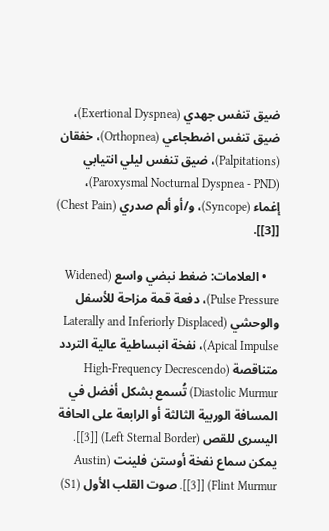ضيق تنفس جهدي (Exertional Dyspnea)، ضيق تنفس اضطجاعي (Orthopnea)، خفقان (Palpitations)، ضيق تنفس ليلي انتيابي (Paroxysmal Nocturnal Dyspnea - PND)، إغماء (Syncope)، و/أو ألم صدري (Chest Pain) [[3]].

    • العلامات: ضغط نبضي واسع (Widened Pulse Pressure)، دفعة قمة مزاحة للأسفل والوحشي (Laterally and Inferiorly Displaced Apical Impulse)، نفخة انبساطية عالية التردد متناقصة (High-Frequency Decrescendo Diastolic Murmur) تُسمع بشكل أفضل في المسافة الوربية الثالثة أو الرابعة على الحافة اليسرى للقص (Left Sternal Border) [[3]]. يمكن سماع نفخة أوستن فلينت (Austin Flint Murmur) [[3]]. صوت القلب الأول (S1)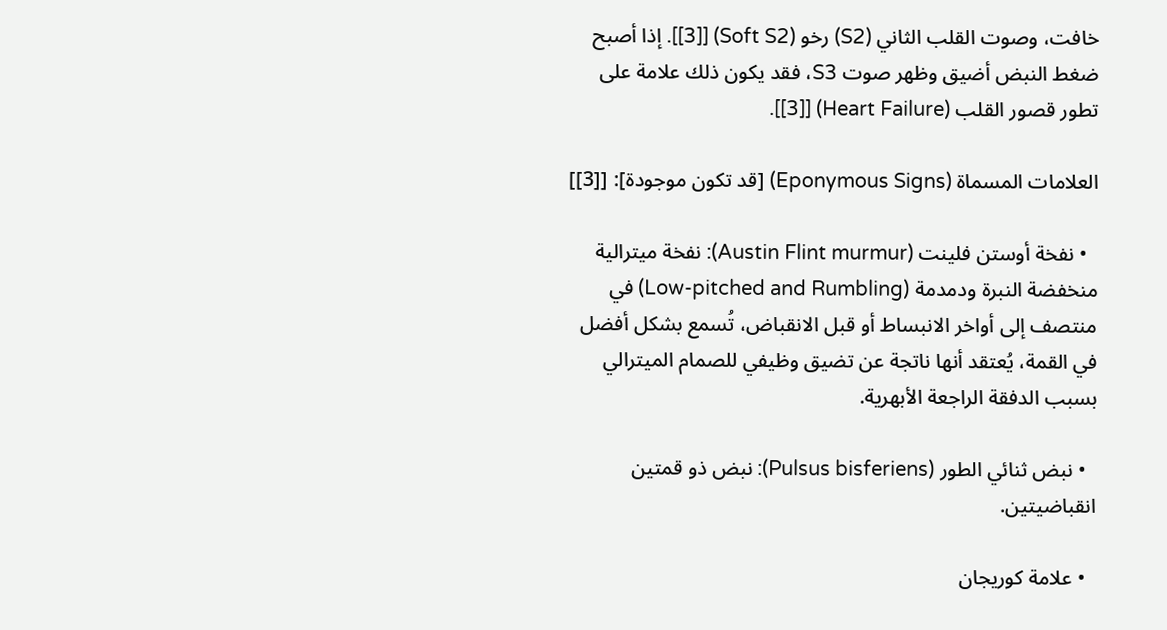خافت، وصوت القلب الثاني (S2) رخو (Soft S2) [[3]]. إذا أصبح ضغط النبض أضيق وظهر صوت S3، فقد يكون ذلك علامة على تطور قصور القلب (Heart Failure) [[3]].

العلامات المسماة (Eponymous Signs) [قد تكون موجودة]: [[3]]

  • نفخة أوستن فلينت (Austin Flint murmur): نفخة ميترالية منخفضة النبرة ودمدمة (Low-pitched and Rumbling) في منتصف إلى أواخر الانبساط أو قبل الانقباض، تُسمع بشكل أفضل في القمة، يُعتقد أنها ناتجة عن تضيق وظيفي للصمام الميترالي بسبب الدفقة الراجعة الأبهرية.

  • نبض ثنائي الطور (Pulsus bisferiens): نبض ذو قمتين انقباضيتين.

  • علامة كوريجان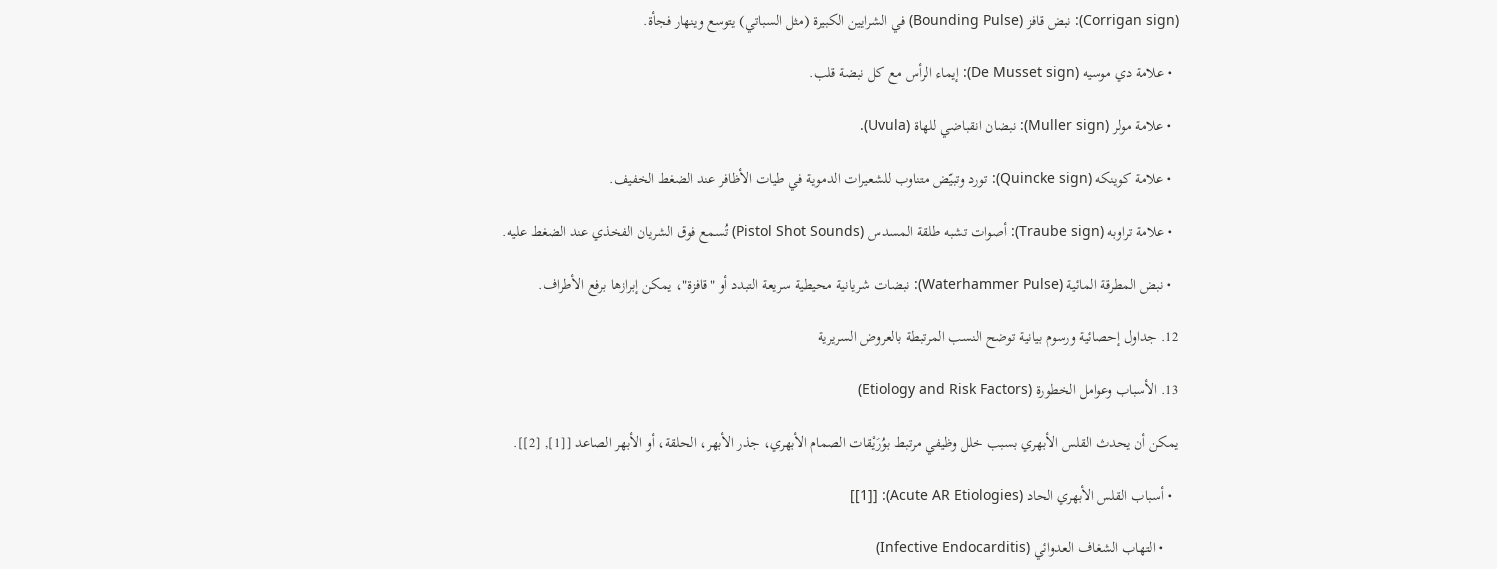(Corrigan sign): نبض قافز (Bounding Pulse) في الشرايين الكبيرة (مثل السباتي) يتوسع وينهار فجأة.

  • علامة دي موسيه (De Musset sign): إيماء الرأس مع كل نبضة قلب.

  • علامة مولر (Muller sign): نبضان انقباضي للهاة (Uvula).

  • علامة كوينكه (Quincke sign): تورد وتبيّض متناوب للشعيرات الدموية في طيات الأظافر عند الضغط الخفيف.

  • علامة تراوبه (Traube sign): أصوات تشبه طلقة المسدس (Pistol Shot Sounds) تُسمع فوق الشريان الفخذي عند الضغط عليه.

  • نبض المطرقة المائية (Waterhammer Pulse): نبضات شريانية محيطية سريعة التبدد أو "قافزة"، يمكن إبرازها برفع الأطراف.

12. جداول إحصائية ورسوم بيانية توضح النسب المرتبطة بالعروض السريرية

13. الأسباب وعوامل الخطورة (Etiology and Risk Factors)

يمكن أن يحدث القلس الأبهري بسبب خلل وظيفي مرتبط بوُرَيْقات الصمام الأبهري، جذر الأبهر، الحلقة، أو الأبهر الصاعد [[1], [2]].

  • أسباب القلس الأبهري الحاد (Acute AR Etiologies): [[1]]

    • التهاب الشغاف العدوائي (Infective Endocarditis)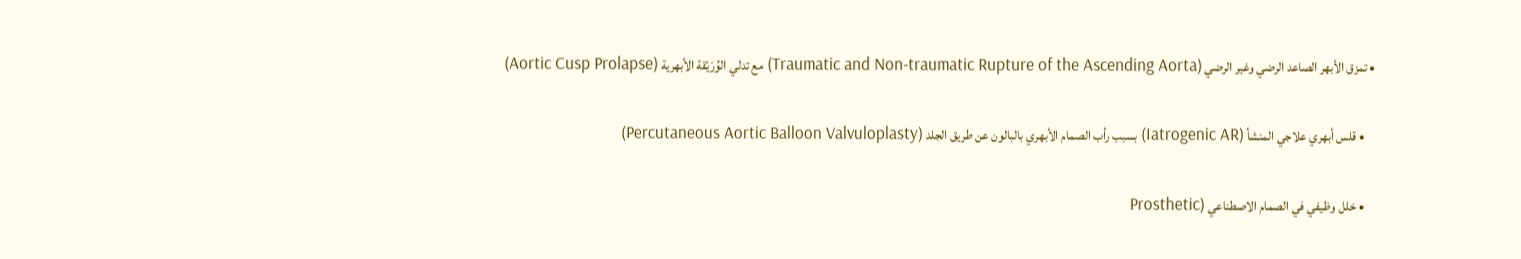• تمزق الأبهر الصاعد الرضي وغير الرضي (Traumatic and Non-traumatic Rupture of the Ascending Aorta) مع تدلي الوُرَيْقة الأبهرية (Aortic Cusp Prolapse)

    • قلس أبهري علاجي المنشأ (Iatrogenic AR) بسبب رأب الصمام الأبهري بالبالون عن طريق الجلد (Percutaneous Aortic Balloon Valvuloplasty)

    • خلل وظيفي في الصمام الاصطناعي (Prosthetic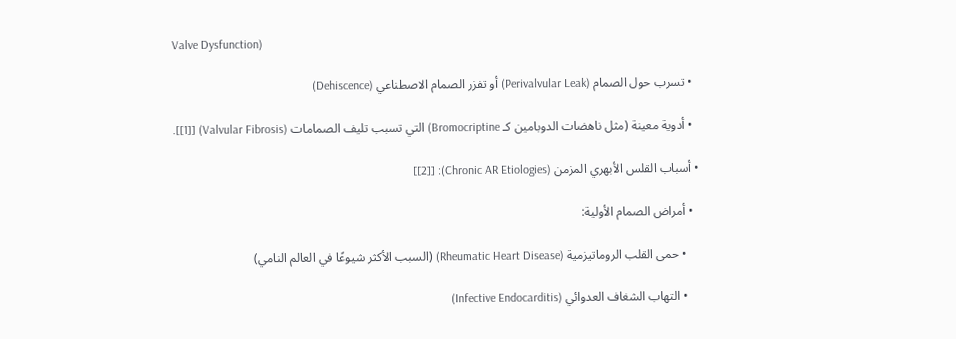Valve Dysfunction)

    • تسرب حول الصمام (Perivalvular Leak) أو تفزر الصمام الاصطناعي (Dehiscence)

    • أدوية معينة (مثل ناهضات الدوبامين كـ Bromocriptine) التي تسبب تليف الصمامات (Valvular Fibrosis) [[1]].

  • أسباب القلس الأبهري المزمن (Chronic AR Etiologies): [[2]]

    • أمراض الصمام الأولية:

      • حمى القلب الروماتيزمية (Rheumatic Heart Disease) (السبب الأكثر شيوعًا في العالم النامي)

      • التهاب الشغاف العدوائي (Infective Endocarditis)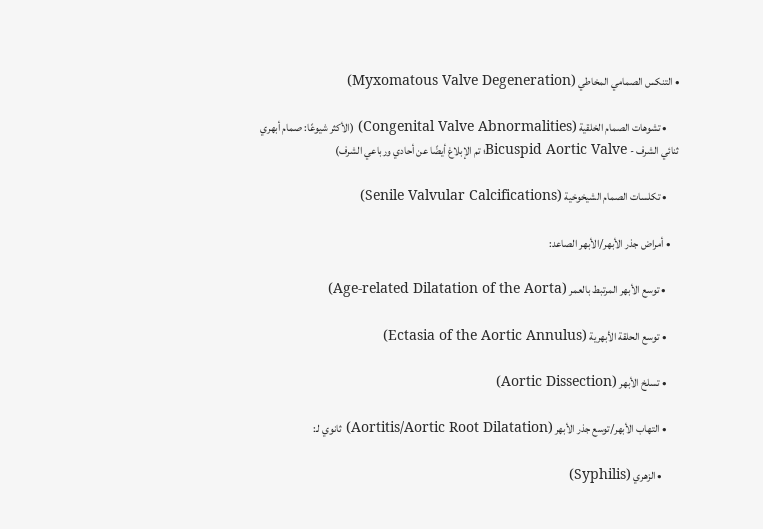• التنكس الصمامي المخاطي (Myxomatous Valve Degeneration)

      • تشوهات الصمام الخلقية (Congenital Valve Abnormalities) (الأكثر شيوعًا: صمام أبهري ثنائي الشرف - Bicuspid Aortic Valve؛ تم الإبلاغ أيضًا عن أحادي ورباعي الشرف)

      • تكلسات الصمام الشيخوخية (Senile Valvular Calcifications)

    • أمراض جذر الأبهر/الأبهر الصاعد:

      • توسع الأبهر المرتبط بالعمر (Age-related Dilatation of the Aorta)

      • توسع الحلقة الأبهرية (Ectasia of the Aortic Annulus)

      • تسلخ الأبهر (Aortic Dissection)

      • التهاب الأبهر/توسع جذر الأبهر (Aortitis/Aortic Root Dilatation) ثانوي لـ:

        • الزهري (Syphilis)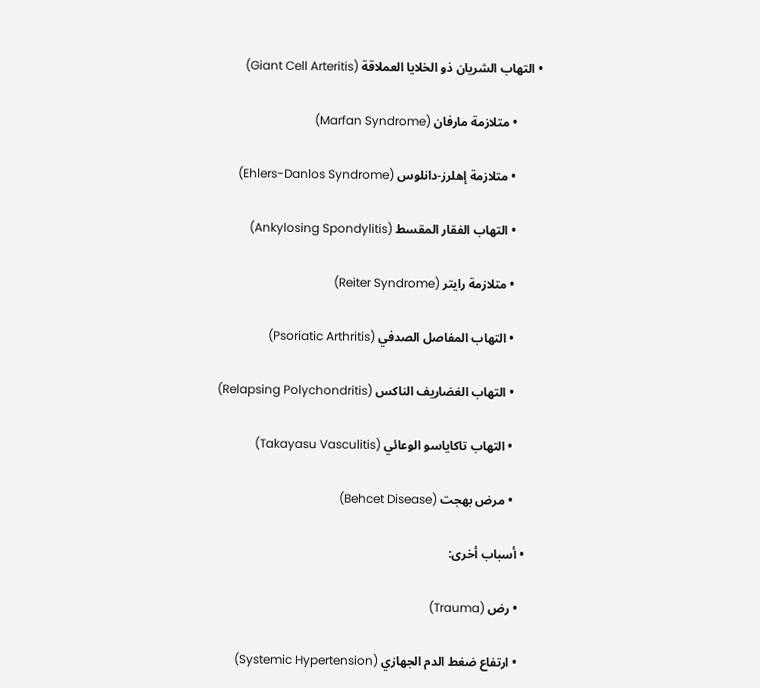• التهاب الشريان ذو الخلايا العملاقة (Giant Cell Arteritis)

        • متلازمة مارفان (Marfan Syndrome)

        • متلازمة إهلرز-دانلوس (Ehlers-Danlos Syndrome)

        • التهاب الفقار المقسط (Ankylosing Spondylitis)

        • متلازمة رايتر (Reiter Syndrome)

        • التهاب المفاصل الصدفي (Psoriatic Arthritis)

        • التهاب الغضاريف الناكس (Relapsing Polychondritis)

        • التهاب تاكاياسو الوعائي (Takayasu Vasculitis)

        • مرض بهجت (Behcet Disease)

    • أسباب أخرى:

      • رض (Trauma)

      • ارتفاع ضغط الدم الجهازي (Systemic Hypertension)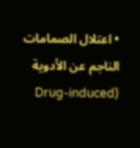• اعتلال الصمامات الناجم عن الأدوية (Drug-induced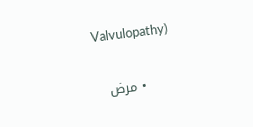Valvulopathy)

      • مرض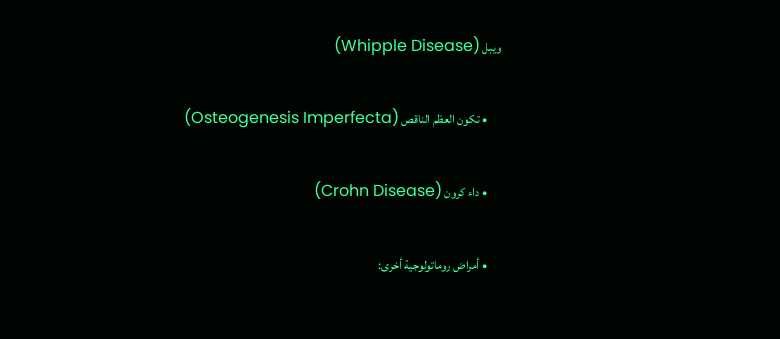ويبل (Whipple Disease)

      • تكون العظم الناقص (Osteogenesis Imperfecta)

      • داء كرون (Crohn Disease)

      • أمراض روماتولوجية أخرى: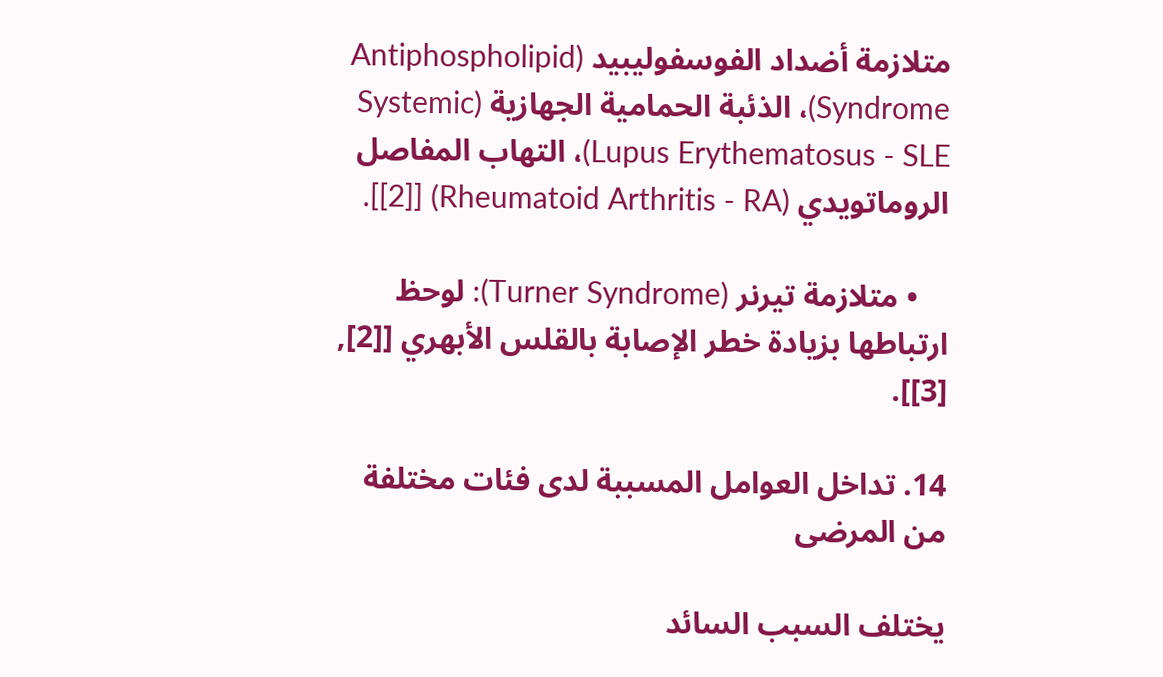متلازمة أضداد الفوسفوليبيد (Antiphospholipid Syndrome)، الذئبة الحمامية الجهازية (Systemic Lupus Erythematosus - SLE)، التهاب المفاصل الروماتويدي (Rheumatoid Arthritis - RA) [[2]].

    • متلازمة تيرنر (Turner Syndrome): لوحظ ارتباطها بزيادة خطر الإصابة بالقلس الأبهري [[2], [3]].

14. تداخل العوامل المسببة لدى فئات مختلفة من المرضى

يختلف السبب السائد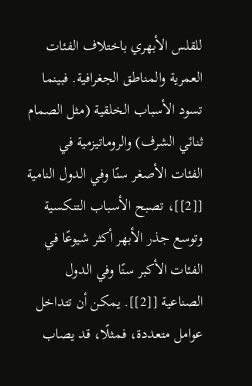للقلس الأبهري باختلاف الفئات العمرية والمناطق الجغرافية. فبينما تسود الأسباب الخلقية (مثل الصمام ثنائي الشرف) والروماتيزمية في الفئات الأصغر سنًا وفي الدول النامية [[2]]، تصبح الأسباب التنكسية وتوسع جذر الأبهر أكثر شيوعًا في الفئات الأكبر سنًا وفي الدول الصناعية [[2]]. يمكن أن تتداخل عوامل متعددة، فمثلًا، قد يصاب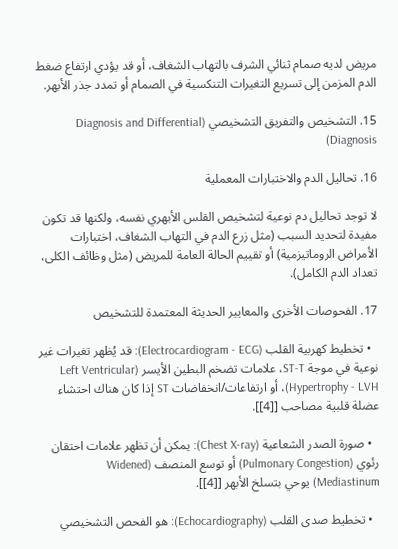مريض لديه صمام ثنائي الشرف بالتهاب الشغاف، أو قد يؤدي ارتفاع ضغط الدم المزمن إلى تسريع التغيرات التنكسية في الصمام أو تمدد جذر الأبهر.

15. التشخيص والتفريق التشخيصي (Diagnosis and Differential Diagnosis)

16. تحاليل الدم والاختبارات المعملية

لا توجد تحاليل دم نوعية لتشخيص القلس الأبهري نفسه، ولكنها قد تكون مفيدة لتحديد السبب (مثل زرع الدم في التهاب الشغاف، اختبارات الأمراض الروماتيزمية) أو تقييم الحالة العامة للمريض (مثل وظائف الكلى، تعداد الدم الكامل).

17. الفحوصات الأخرى والمعايير الحديثة المعتمدة للتشخيص

  • تخطيط كهربية القلب (Electrocardiogram - ECG): قد يُظهر تغيرات غير نوعية في موجة ST-T، علامات تضخم البطين الأيسر (Left Ventricular Hypertrophy - LVH)، أو ارتفاعات/انخفاضات ST إذا كان هناك احتشاء عضلة قلبية مصاحب [[4]].

  • صورة الصدر الشعاعية (Chest X-ray): يمكن أن تظهر علامات احتقان رئوي (Pulmonary Congestion) أو توسع المنصف (Widened Mediastinum) يوحي بتسلخ الأبهر [[4]].

  • تخطيط صدى القلب (Echocardiography): هو الفحص التشخيصي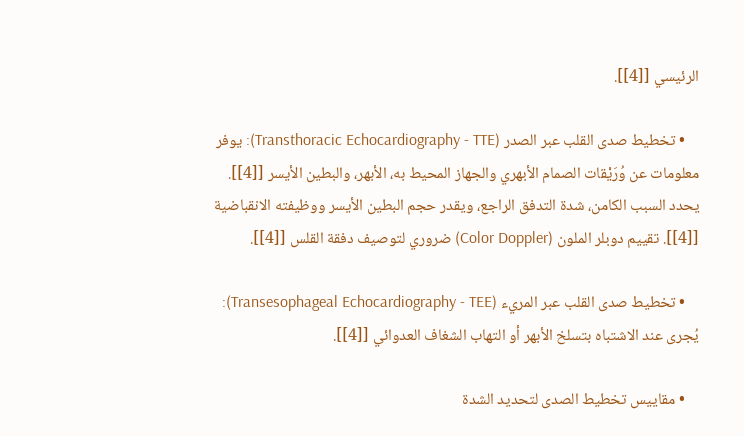الرئيسي [[4]].

    • تخطيط صدى القلب عبر الصدر (Transthoracic Echocardiography - TTE): يوفر معلومات عن وُرَيْقات الصمام الأبهري والجهاز المحيط به، الأبهر، والبطين الأيسر [[4]]. يحدد السبب الكامن، شدة التدفق الراجع، ويقدر حجم البطين الأيسر ووظيفته الانقباضية [[4]]. تقييم دوبلر الملون (Color Doppler) ضروري لتوصيف دفقة القلس [[4]].

    • تخطيط صدى القلب عبر المريء (Transesophageal Echocardiography - TEE): يُجرى عند الاشتباه بتسلخ الأبهر أو التهاب الشغاف العدوائي [[4]].

    • مقاييس تخطيط الصدى لتحديد الشدة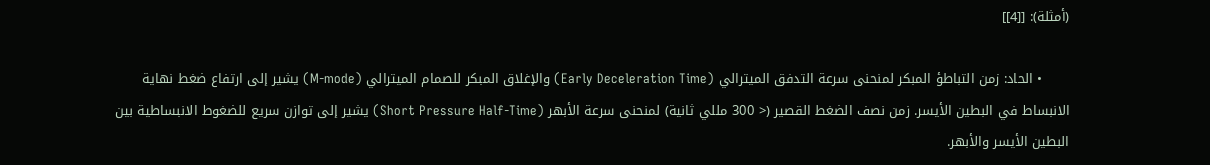(أمثلة): [[4]]

      • الحاد: زمن التباطؤ المبكر لمنحنى سرعة التدفق الميترالي (Early Deceleration Time) والإغلاق المبكر للصمام الميترالي (M-mode) يشير إلى ارتفاع ضغط نهاية الانبساط في البطين الأيسر. زمن نصف الضغط القصير (< 300 مللي ثانية) لمنحنى سرعة الأبهر (Short Pressure Half-Time) يشير إلى توازن سريع للضغوط الانبساطية بين البطين الأيسر والأبهر.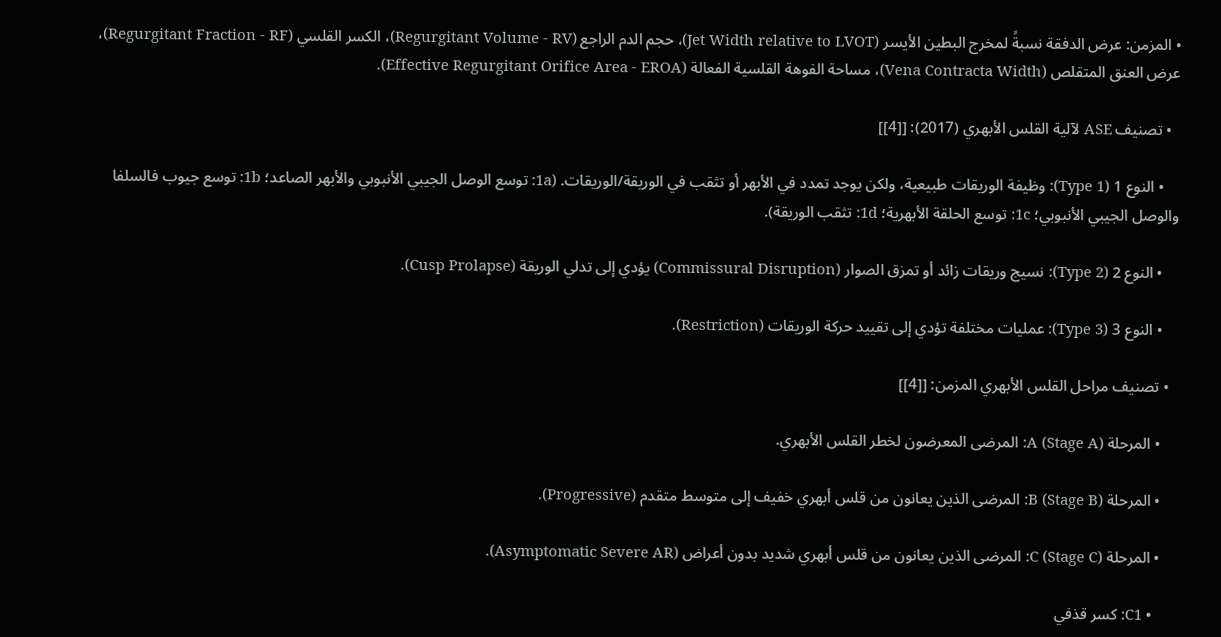• المزمن: عرض الدفقة نسبةً لمخرج البطين الأيسر (Jet Width relative to LVOT)، حجم الدم الراجع (Regurgitant Volume - RV)، الكسر القلسي (Regurgitant Fraction - RF)، عرض العنق المتقلص (Vena Contracta Width)، مساحة الفوهة القلسية الفعالة (Effective Regurgitant Orifice Area - EROA).

  • تصنيف ASE لآلية القلس الأبهري (2017): [[4]]

    • النوع 1 (Type 1): وظيفة الوريقات طبيعية، ولكن يوجد تمدد في الأبهر أو تثقب في الوريقة/الوريقات. (1a: توسع الوصل الجيبي الأنبوبي والأبهر الصاعد؛ 1b: توسع جيوب فالسلفا والوصل الجيبي الأنبوبي؛ 1c: توسع الحلقة الأبهرية؛ 1d: تثقب الوريقة).

    • النوع 2 (Type 2): نسيج وريقات زائد أو تمزق الصوار (Commissural Disruption) يؤدي إلى تدلي الوريقة (Cusp Prolapse).

    • النوع 3 (Type 3): عمليات مختلفة تؤدي إلى تقييد حركة الوريقات (Restriction).

  • تصنيف مراحل القلس الأبهري المزمن: [[4]]

    • المرحلة A (Stage A): المرضى المعرضون لخطر القلس الأبهري.

    • المرحلة B (Stage B): المرضى الذين يعانون من قلس أبهري خفيف إلى متوسط متقدم (Progressive).

    • المرحلة C (Stage C): المرضى الذين يعانون من قلس أبهري شديد بدون أعراض (Asymptomatic Severe AR).

      • C1: كسر قذفي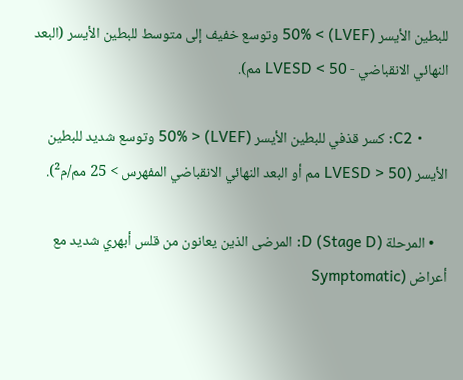للبطين الأيسر (LVEF) > 50% وتوسع خفيف إلى متوسط للبطين الأيسر (البعد النهائي الانقباضي - LVESD < 50 مم).

      • C2: كسر قذفي للبطين الأيسر (LVEF) < 50% وتوسع شديد للبطين الأيسر (LVESD > 50 مم أو البعد النهائي الانقباضي المفهرس > 25 مم/م²).

    • المرحلة D (Stage D): المرضى الذين يعانون من قلس أبهري شديد مع أعراض (Symptomatic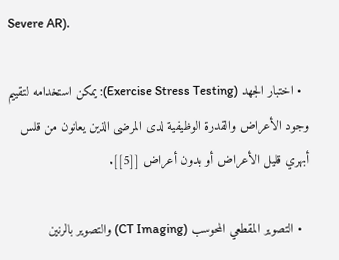Severe AR).

  • اختبار الجهد (Exercise Stress Testing): يمكن استخدامه لتقييم وجود الأعراض والقدرة الوظيفية لدى المرضى الذين يعانون من قلس أبهري قليل الأعراض أو بدون أعراض [[5]].

  • التصوير المقطعي المحوسب (CT Imaging) والتصوير بالرنين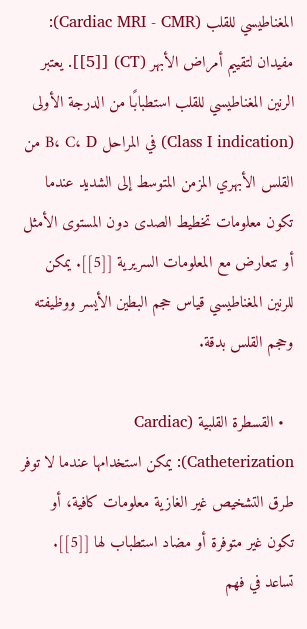المغناطيسي للقلب (Cardiac MRI - CMR): مفيدان لتقييم أمراض الأبهر (CT) [[5]]. يعتبر الرنين المغناطيسي للقلب استطبابًا من الدرجة الأولى (Class I indication) في المراحل B، C، D من القلس الأبهري المزمن المتوسط إلى الشديد عندما تكون معلومات تخطيط الصدى دون المستوى الأمثل أو تتعارض مع المعلومات السريرية [[5]]. يمكن للرنين المغناطيسي قياس حجم البطين الأيسر ووظيفته وحجم القلس بدقة.

  • القسطرة القلبية (Cardiac Catheterization): يمكن استخدامها عندما لا توفر طرق التشخيص غير الغازية معلومات كافية، أو تكون غير متوفرة أو مضاد استطباب لها [[5]]. تساعد في فهم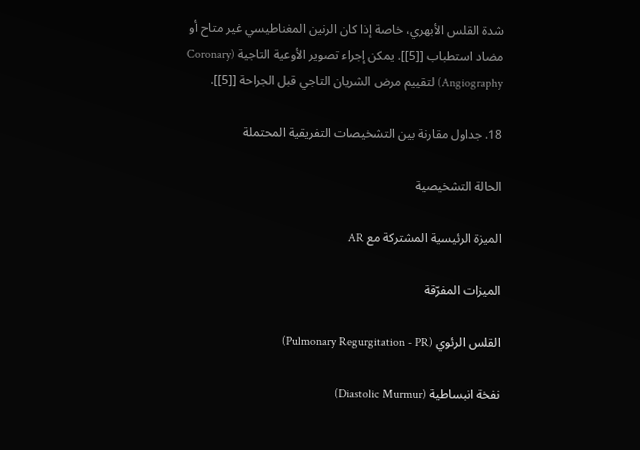شدة القلس الأبهري، خاصة إذا كان الرنين المغناطيسي غير متاح أو مضاد استطباب [[5]]. يمكن إجراء تصوير الأوعية التاجية (Coronary Angiography) لتقييم مرض الشريان التاجي قبل الجراحة [[5]].

18. جداول مقارنة بين التشخيصات التفريقية المحتملة

الحالة التشخيصية

الميزة الرئيسية المشتركة مع AR

الميزات المفرّقة

القلس الرئوي (Pulmonary Regurgitation - PR)

نفخة انبساطية (Diastolic Murmur)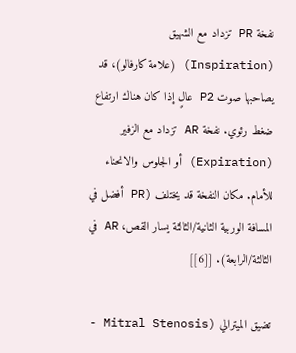نفخة PR تزداد مع الشهيق (Inspiration) (علامة كارفالو)، قد يصاحبها صوت P2 عالٍ إذا كان هناك ارتفاع ضغط رئوي. نفخة AR تزداد مع الزفير (Expiration) أو الجلوس والانحناء للأمام. مكان النفخة قد يختلف (PR أفضل في المسافة الوربية الثانية/الثالثة يسار القص، AR في الثالثة/الرابعة). [[6]]

تضيق الميترالي (Mitral Stenosis -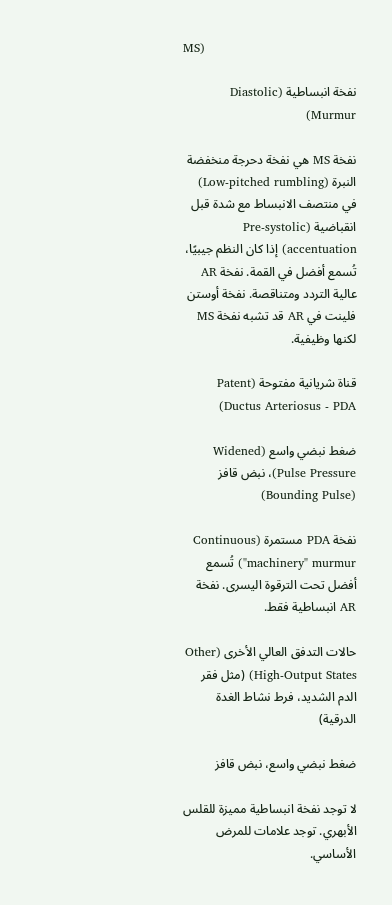MS)

نفخة انبساطية (Diastolic Murmur)

نفخة MS هي نفخة دحرجة منخفضة النبرة (Low-pitched rumbling) في منتصف الانبساط مع شدة قبل انقباضية (Pre-systolic accentuation) إذا كان النظم جيبيًا، تُسمع أفضل في القمة. نفخة AR عالية التردد ومتناقصة. نفخة أوستن فلينت في AR قد تشبه نفخة MS لكنها وظيفية.

قناة شريانية مفتوحة (Patent Ductus Arteriosus - PDA)

ضغط نبضي واسع (Widened Pulse Pressure)، نبض قافز (Bounding Pulse)

نفخة PDA مستمرة (Continuous "machinery" murmur) تُسمع أفضل تحت الترقوة اليسرى. نفخة AR انبساطية فقط.

حالات التدفق العالي الأخرى (Other High-Output States) (مثل فقر الدم الشديد، فرط نشاط الغدة الدرقية)

ضغط نبضي واسع، نبض قافز

لا توجد نفخة انبساطية مميزة للقلس الأبهري. توجد علامات للمرض الأساسي.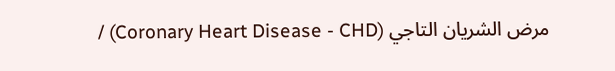مرض الشريان التاجي (Coronary Heart Disease - CHD) /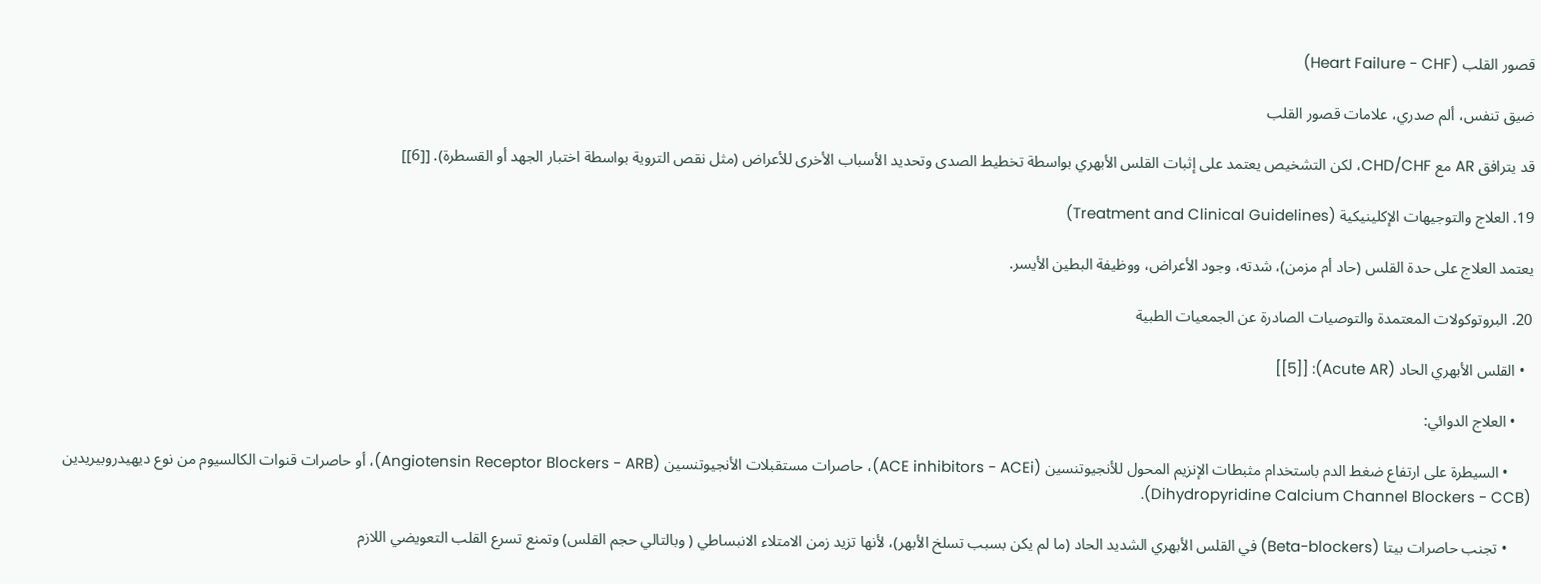قصور القلب (Heart Failure - CHF)

ضيق تنفس، ألم صدري، علامات قصور القلب

قد يترافق AR مع CHD/CHF، لكن التشخيص يعتمد على إثبات القلس الأبهري بواسطة تخطيط الصدى وتحديد الأسباب الأخرى للأعراض (مثل نقص التروية بواسطة اختبار الجهد أو القسطرة). [[6]]

19. العلاج والتوجيهات الإكلينيكية (Treatment and Clinical Guidelines)

يعتمد العلاج على حدة القلس (حاد أم مزمن)، شدته، وجود الأعراض، ووظيفة البطين الأيسر.

20. البروتوكولات المعتمدة والتوصيات الصادرة عن الجمعيات الطبية

  • القلس الأبهري الحاد (Acute AR): [[5]]

    • العلاج الدوائي:

      • السيطرة على ارتفاع ضغط الدم باستخدام مثبطات الإنزيم المحول للأنجيوتنسين (ACE inhibitors - ACEi)، حاصرات مستقبلات الأنجيوتنسين (Angiotensin Receptor Blockers - ARB)، أو حاصرات قنوات الكالسيوم من نوع ديهيدروبيريدين (Dihydropyridine Calcium Channel Blockers - CCB).

      • تجنب حاصرات بيتا (Beta-blockers) في القلس الأبهري الشديد الحاد (ما لم يكن بسبب تسلخ الأبهر)، لأنها تزيد زمن الامتلاء الانبساطي ( وبالتالي حجم القلس) وتمنع تسرع القلب التعويضي اللازم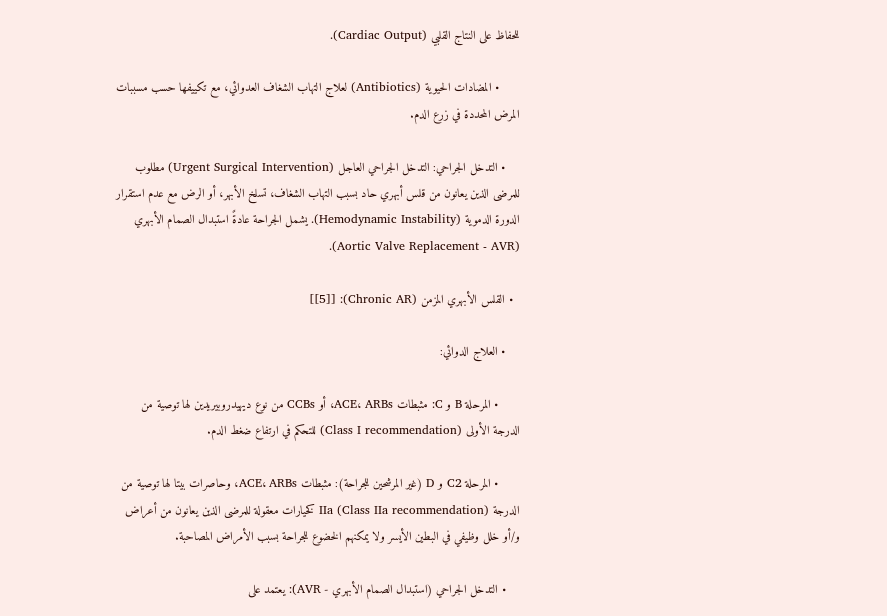للحفاظ على النتاج القلبي (Cardiac Output).

      • المضادات الحيوية (Antibiotics) لعلاج التهاب الشغاف العدوائي، مع تكييفها حسب مسببات المرض المحددة في زرع الدم.

    • التدخل الجراحي: التدخل الجراحي العاجل (Urgent Surgical Intervention) مطلوب للمرضى الذين يعانون من قلس أبهري حاد بسبب التهاب الشغاف، تسلخ الأبهر، أو الرض مع عدم استقرار الدورة الدموية (Hemodynamic Instability). يشمل الجراحة عادةً استبدال الصمام الأبهري (Aortic Valve Replacement - AVR).

  • القلس الأبهري المزمن (Chronic AR): [[5]]

    • العلاج الدوائي:

      • المرحلة B و C: مثبطات ACE، ARBs، أو CCBs من نوع ديهيدروبيريدين لها توصية من الدرجة الأولى (Class I recommendation) للتحكم في ارتفاع ضغط الدم.

      • المرحلة C2 و D (غير المرشحين للجراحة): مثبطات ACE، ARBs، وحاصرات بيتا لها توصية من الدرجة IIa (Class IIa recommendation) كخيارات معقولة للمرضى الذين يعانون من أعراض و/أو خلل وظيفي في البطين الأيسر ولا يمكنهم الخضوع للجراحة بسبب الأمراض المصاحبة.

    • التدخل الجراحي (استبدال الصمام الأبهري - AVR): يعتمد على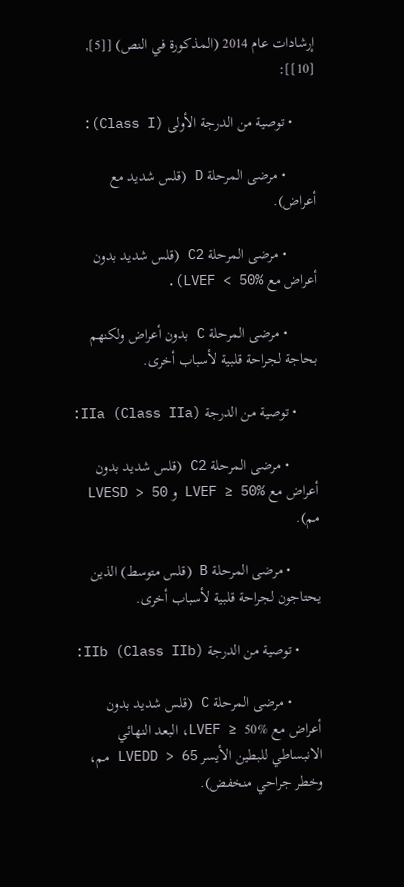إرشادات عام 2014 (المذكورة في النص) [[5], [10]]:

      • توصية من الدرجة الأولى (Class I):

        • مرضى المرحلة D (قلس شديد مع أعراض).

        • مرضى المرحلة C2 (قلس شديد بدون أعراض مع LVEF < 50%).

        • مرضى المرحلة C بدون أعراض ولكنهم بحاجة لجراحة قلبية لأسباب أخرى.

      • توصية من الدرجة IIa (Class IIa):

        • مرضى المرحلة C2 (قلس شديد بدون أعراض مع LVEF ≥ 50% و LVESD > 50 مم).

        • مرضى المرحلة B (قلس متوسط) الذين يحتاجون لجراحة قلبية لأسباب أخرى.

      • توصية من الدرجة IIb (Class IIb):

        • مرضى المرحلة C (قلس شديد بدون أعراض مع LVEF ≥ 50%، البعد النهائي الانبساطي للبطين الأيسر LVEDD > 65 مم، وخطر جراحي منخفض).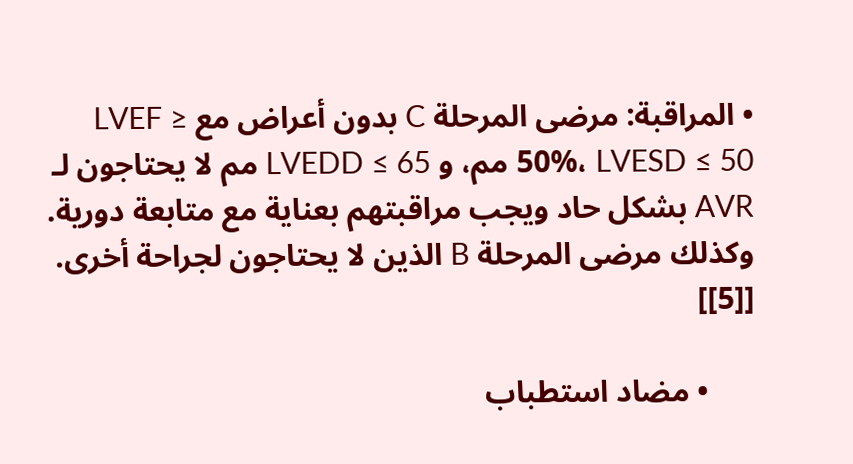• المراقبة: مرضى المرحلة C بدون أعراض مع LVEF ≥ 50%، LVESD ≤ 50 مم، و LVEDD ≤ 65 مم لا يحتاجون لـ AVR بشكل حاد ويجب مراقبتهم بعناية مع متابعة دورية. وكذلك مرضى المرحلة B الذين لا يحتاجون لجراحة أخرى. [[5]]

      • مضاد استطباب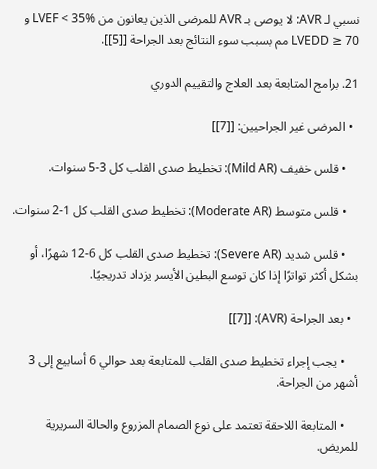نسبي لـ AVR: لا يوصى بـ AVR للمرضى الذين يعانون من LVEF < 35% و LVEDD ≥ 70 مم بسبب سوء النتائج بعد الجراحة [[5]].

21. برامج المتابعة بعد العلاج والتقييم الدوري

  • المرضى غير الجراحيين: [[7]]

    • قلس خفيف (Mild AR): تخطيط صدى القلب كل 3-5 سنوات.

    • قلس متوسط (Moderate AR): تخطيط صدى القلب كل 1-2 سنوات.

    • قلس شديد (Severe AR): تخطيط صدى القلب كل 6-12 شهرًا، أو بشكل أكثر تواترًا إذا كان توسع البطين الأيسر يزداد تدريجيًا.

  • بعد الجراحة (AVR): [[7]]

    • يجب إجراء تخطيط صدى القلب للمتابعة بعد حوالي 6 أسابيع إلى 3 أشهر من الجراحة.

    • المتابعة اللاحقة تعتمد على نوع الصمام المزروع والحالة السريرية للمريض.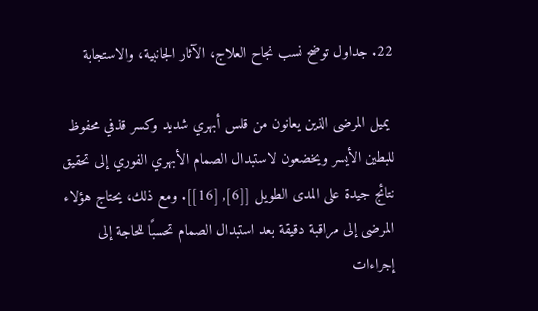22. جداول توضح نسب نجاح العلاج، الآثار الجانبية، والاستجابة

 يميل المرضى الذين يعانون من قلس أبهري شديد وكسر قذفي محفوظ للبطين الأيسر ويخضعون لاستبدال الصمام الأبهري الفوري إلى تحقيق نتائج جيدة على المدى الطويل [[6], [16]]. ومع ذلك، يحتاج هؤلاء المرضى إلى مراقبة دقيقة بعد استبدال الصمام تحسبًا للحاجة إلى إجراءات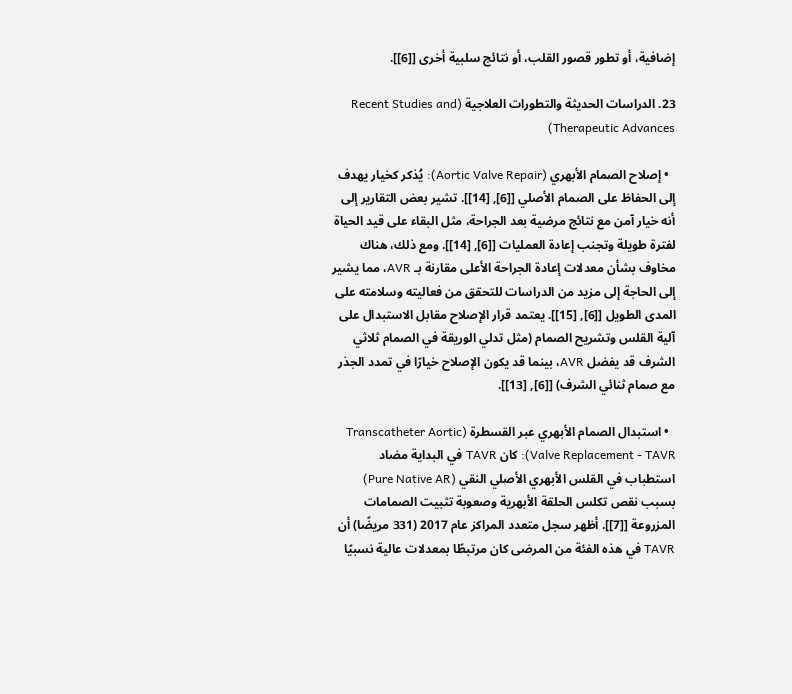إضافية، أو تطور قصور القلب، أو نتائج سلبية أخرى [[6]].

23. الدراسات الحديثة والتطورات العلاجية (Recent Studies and Therapeutic Advances)

  • إصلاح الصمام الأبهري (Aortic Valve Repair): يُذكر كخيار يهدف إلى الحفاظ على الصمام الأصلي [[6], [14]]. تشير بعض التقارير إلى أنه خيار آمن مع نتائج مرضية بعد الجراحة، مثل البقاء على قيد الحياة لفترة طويلة وتجنب إعادة العمليات [[6], [14]]. ومع ذلك، هناك مخاوف بشأن معدلات إعادة الجراحة الأعلى مقارنة بـ AVR، مما يشير إلى الحاجة إلى مزيد من الدراسات للتحقق من فعاليته وسلامته على المدى الطويل [[6], [15]]. يعتمد قرار الإصلاح مقابل الاستبدال على آلية القلس وتشريح الصمام (مثل تدلي الوريقة في الصمام ثلاثي الشرف قد يفضل AVR، بينما قد يكون الإصلاح خيارًا في تمدد الجذر مع صمام ثنائي الشرف) [[6], [13]].

  • استبدال الصمام الأبهري عبر القسطرة (Transcatheter Aortic Valve Replacement - TAVR): كان TAVR في البداية مضاد استطباب في القلس الأبهري الأصلي النقي (Pure Native AR) بسبب نقص تكلس الحلقة الأبهرية وصعوبة تثبيت الصمامات المزروعة [[7]]. أظهر سجل متعدد المراكز عام 2017 (331 مريضًا) أن TAVR في هذه الفئة من المرضى كان مرتبطًا بمعدلات عالية نسبيًا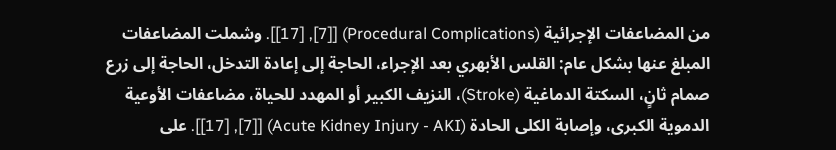من المضاعفات الإجرائية (Procedural Complications) [[7], [17]]. وشملت المضاعفات المبلغ عنها بشكل عام: القلس الأبهري بعد الإجراء، الحاجة إلى إعادة التدخل، الحاجة إلى زرع صمام ثانٍ، السكتة الدماغية (Stroke)، النزيف الكبير أو المهدد للحياة، مضاعفات الأوعية الدموية الكبرى، وإصابة الكلى الحادة (Acute Kidney Injury - AKI) [[7], [17]]. على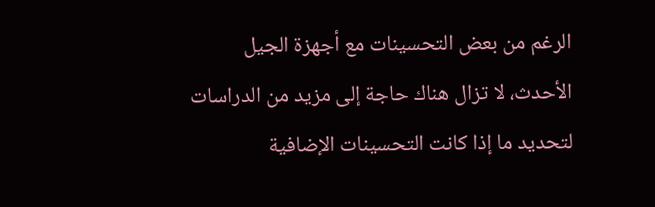الرغم من بعض التحسينات مع أجهزة الجيل الأحدث، لا تزال هناك حاجة إلى مزيد من الدراسات لتحديد ما إذا كانت التحسينات الإضافية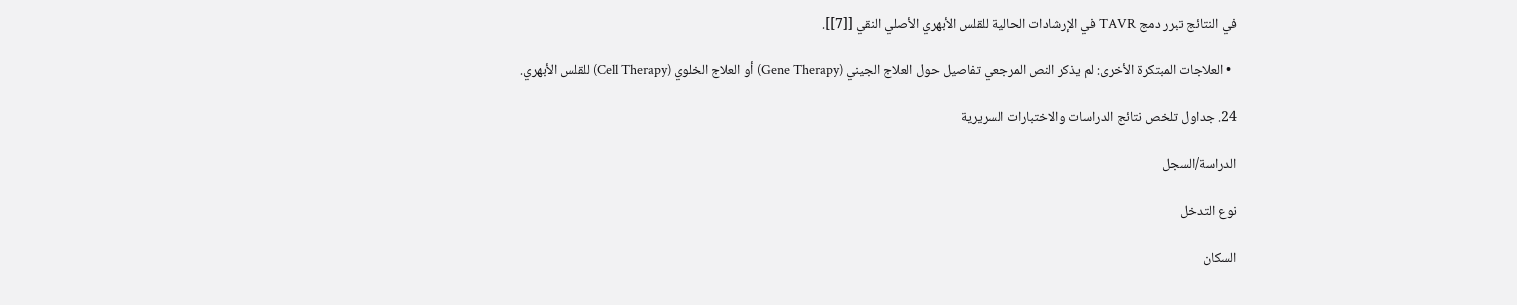في النتائج تبرر دمج TAVR في الإرشادات الحالية للقلس الأبهري الأصلي النقي [[7]].

  • العلاجات المبتكرة الأخرى: لم يذكر النص المرجعي تفاصيل حول العلاج الجيني (Gene Therapy) أو العلاج الخلوي (Cell Therapy) للقلس الأبهري.

24. جداول تلخص نتائج الدراسات والاختبارات السريرية

الدراسة/السجل

نوع التدخل

السكان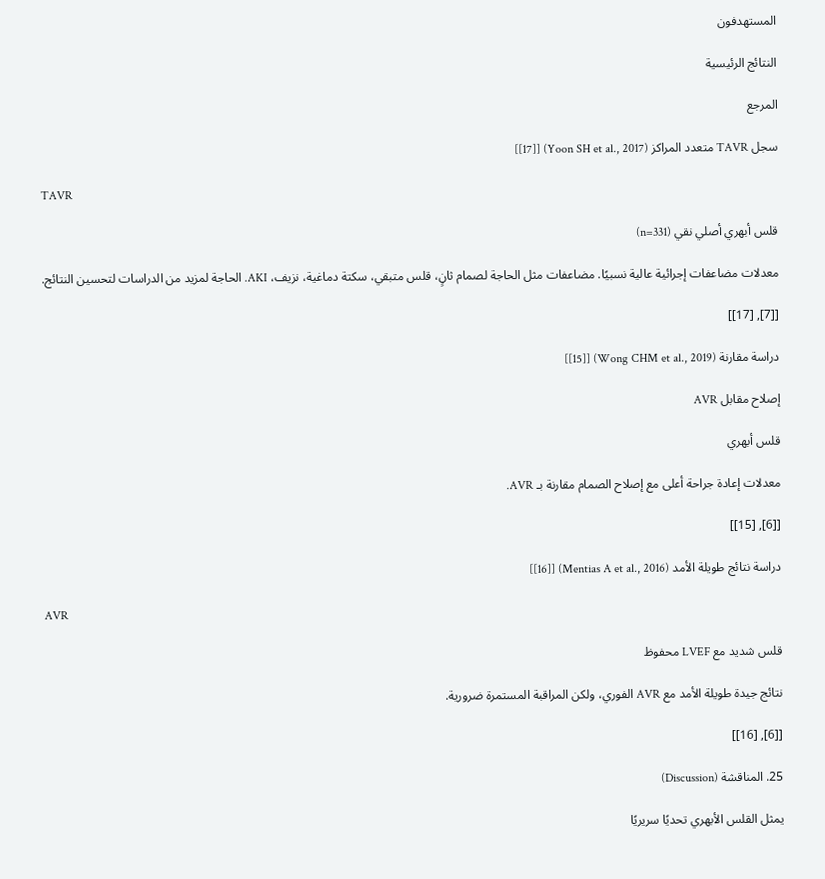المستهدفون

النتائج الرئيسية

المرجع

سجل TAVR متعدد المراكز (Yoon SH et al., 2017) [[17]]

TAVR

قلس أبهري أصلي نقي (n=331)

معدلات مضاعفات إجرائية عالية نسبيًا. مضاعفات مثل الحاجة لصمام ثانٍ، قلس متبقي، سكتة دماغية، نزيف، AKI. الحاجة لمزيد من الدراسات لتحسين النتائج.

[[7], [17]]

دراسة مقارنة (Wong CHM et al., 2019) [[15]]

إصلاح مقابل AVR

قلس أبهري

معدلات إعادة جراحة أعلى مع إصلاح الصمام مقارنة بـ AVR.

[[6], [15]]

دراسة نتائج طويلة الأمد (Mentias A et al., 2016) [[16]]

AVR

قلس شديد مع LVEF محفوظ

نتائج جيدة طويلة الأمد مع AVR الفوري، ولكن المراقبة المستمرة ضرورية.

[[6], [16]]

25. المناقشة (Discussion)

يمثل القلس الأبهري تحديًا سريريًا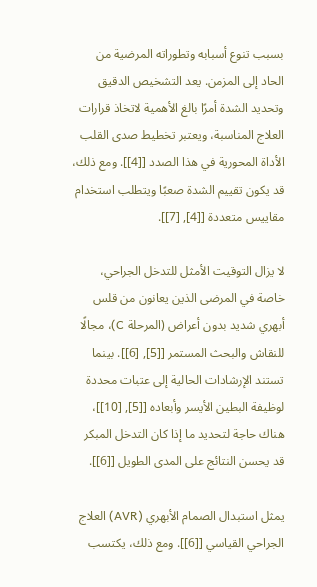بسبب تنوع أسبابه وتطوراته المرضية من الحاد إلى المزمن. يعد التشخيص الدقيق وتحديد الشدة أمرًا بالغ الأهمية لاتخاذ قرارات العلاج المناسبة، ويعتبر تخطيط صدى القلب الأداة المحورية في هذا الصدد [[4]]. ومع ذلك، قد يكون تقييم الشدة صعبًا ويتطلب استخدام مقاييس متعددة [[4], [7]].

لا يزال التوقيت الأمثل للتدخل الجراحي، خاصة في المرضى الذين يعانون من قلس أبهري شديد بدون أعراض (المرحلة C)، مجالًا للنقاش والبحث المستمر [[5], [6]]. بينما تستند الإرشادات الحالية إلى عتبات محددة لوظيفة البطين الأيسر وأبعاده [[5], [10]]، هناك حاجة لتحديد ما إذا كان التدخل المبكر قد يحسن النتائج على المدى الطويل [[6]].

يمثل استبدال الصمام الأبهري (AVR) العلاج الجراحي القياسي [[6]]. ومع ذلك، يكتسب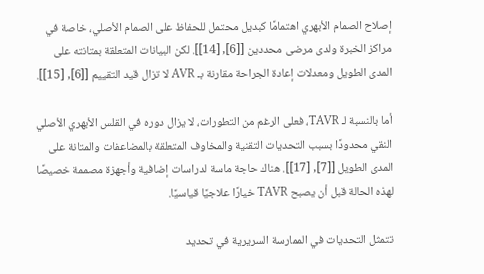إصلاح الصمام الأبهري اهتمامًا كبديل محتمل للحفاظ على الصمام الأصلي، خاصة في مراكز الخبرة ولدى مرضى محددين [[6], [14]]. لكن البيانات المتعلقة بمتانته على المدى الطويل ومعدلات إعادة الجراحة مقارنة بـ AVR لا تزال قيد التقييم [[6], [15]].

أما بالنسبة لـ TAVR، فعلى الرغم من التطورات، لا يزال دوره في القلس الأبهري الأصلي النقي محدودًا بسبب التحديات التقنية والمخاوف المتعلقة بالمضاعفات والمتانة على المدى الطويل [[7], [17]]. هناك حاجة ماسة لدراسات إضافية وأجهزة مصممة خصيصًا لهذه الحالة قبل أن يصبح TAVR خيارًا علاجيًا قياسيًا.

تتمثل التحديات في الممارسة السريرية في تحديد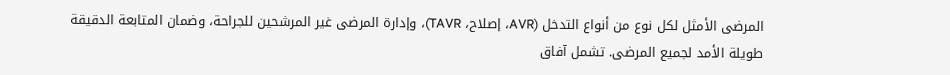المرضى الأمثل لكل نوع من أنواع التدخل (AVR، إصلاح، TAVR)، وإدارة المرضى غير المرشحين للجراحة، وضمان المتابعة الدقيقة طويلة الأمد لجميع المرضى. تشمل آفاق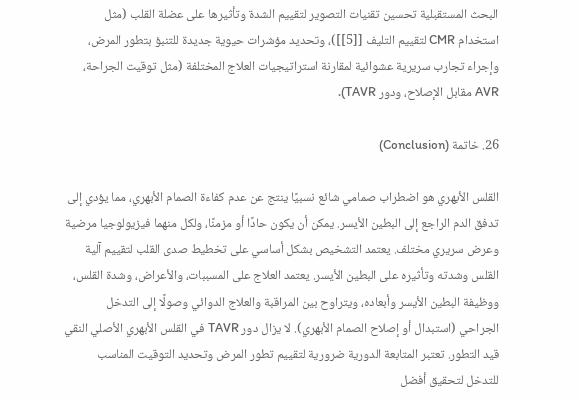البحث المستقبلية تحسين تقنيات التصوير لتقييم الشدة وتأثيرها على عضلة القلب (مثل استخدام CMR لتقييم التليف [[5]])، وتحديد مؤشرات حيوية جديدة للتنبؤ بتطور المرض، وإجراء تجارب سريرية عشوائية لمقارنة استراتيجيات العلاج المختلفة (مثل توقيت الجراحة، AVR مقابل الإصلاح، ودور TAVR).

26. خاتمة (Conclusion)

القلس الأبهري هو اضطراب صمامي شائع نسبيًا ينتج عن عدم كفاءة الصمام الأبهري، مما يؤدي إلى تدفق الدم الراجع إلى البطين الأيسر. يمكن أن يكون حادًا أو مزمنًا، ولكل منهما فيزيولوجيا مرضية وعرض سريري مختلف. يعتمد التشخيص بشكل أساسي على تخطيط صدى القلب لتقييم آلية القلس وشدته وتأثيره على البطين الأيسر. يعتمد العلاج على المسببات، والأعراض، وشدة القلس، ووظيفة البطين الأيسر وأبعاده، ويتراوح بين المراقبة والعلاج الدوائي وصولًا إلى التدخل الجراحي (استبدال أو إصلاح الصمام الأبهري). لا يزال دور TAVR في القلس الأبهري الأصلي النقي قيد التطور. تعتبر المتابعة الدورية ضرورية لتقييم تطور المرض وتحديد التوقيت المناسب للتدخل لتحقيق أفضل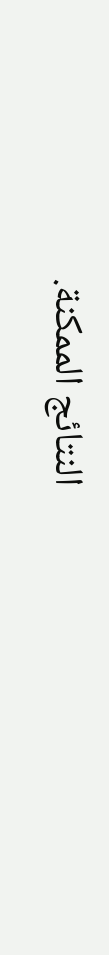النتائج الممكنة.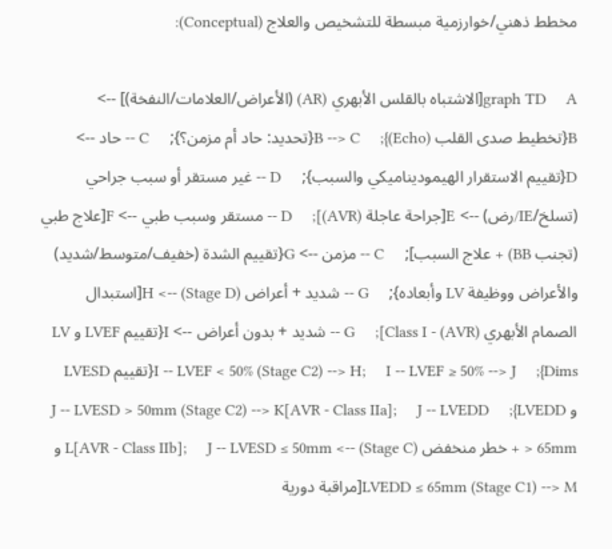مخطط ذهني/خوارزمية مبسطة للتشخيص والعلاج (Conceptual):

graph TD     A[الاشتباه بالقلس الأبهري (AR) (الأعراض/العلامات/النفخة)] --> B{تخطيط صدى القلب (Echo)};     B --> C{تحديد: حاد أم مزمن؟};     C -- حاد --> D{تقييم الاستقرار الهيموديناميكي والسبب};     D -- غير مستقر أو سبب جراحي (تسلخ/IE/رض) --> E[جراحة عاجلة (AVR)];     D -- مستقر وسبب طبي --> F[علاج طبي (تجنب BB) + علاج السبب];     C -- مزمن --> G{تقييم الشدة (خفيف/متوسط/شديد) والأعراض ووظيفة LV وأبعاده};     G -- شديد + أعراض (Stage D) --> H[استبدال الصمام الأبهري (AVR) - Class I];     G -- شديد + بدون أعراض --> I{تقييم LVEF و LV Dims};     I -- LVEF < 50% (Stage C2) --> H;     I -- LVEF ≥ 50% --> J{تقييم LVESD و LVEDD};     J -- LVESD > 50mm (Stage C2) --> K[AVR - Class IIa];     J -- LVEDD > 65mm + خطر منخفض (Stage C) --> L[AVR - Class IIb];     J -- LVESD ≤ 50mm و LVEDD ≤ 65mm (Stage C1) --> M[مراقبة دورية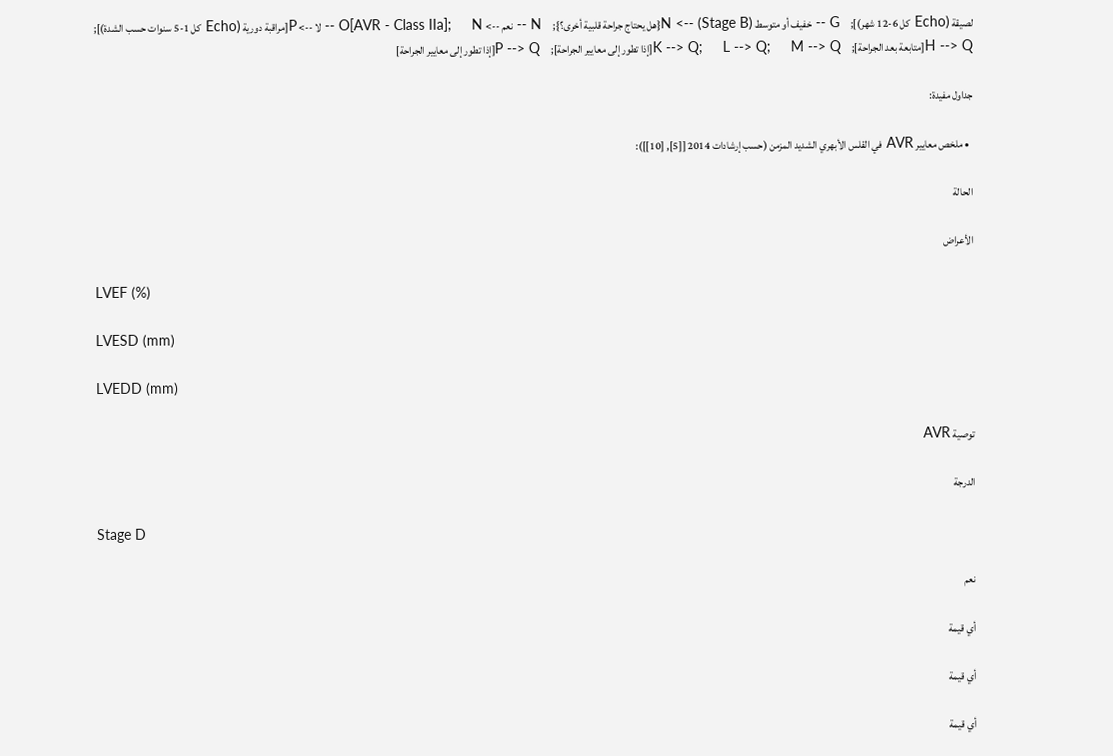لصيقة (Echo كل 6-12 شهر)];     G -- خفيف أو متوسط (Stage B) --> N{هل يحتاج جراحة قلبية أخرى؟};     N -- نعم --> O[AVR - Class IIa];     N -- لا --> P[مراقبة دورية (Echo كل 1-5 سنوات حسب الشدة)];     H --> Q[متابعة بعد الجراحة];     K --> Q;     L --> Q;     M --> Q[إذا تطور إلى معايير الجراحة];     P --> Q[إذا تطور إلى معايير الجراحة]

جداول مفيدة:

  • ملخص معايير AVR في القلس الأبهري الشديد المزمن (حسب إرشادات 2014 [[5], [10]]):

الحالة

الأعراض

LVEF (%)

LVESD (mm)

LVEDD (mm)

توصية AVR

الدرجة

Stage D

نعم

أي قيمة

أي قيمة

أي قيمة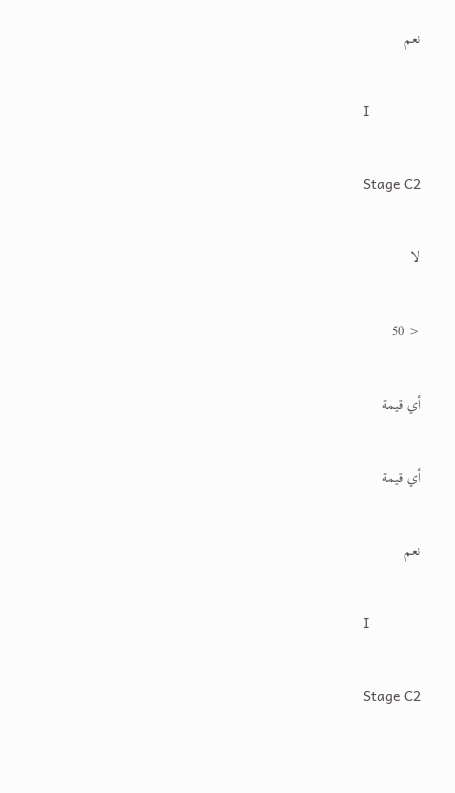نعم

I

Stage C2

لا

< 50

أي قيمة

أي قيمة

نعم

I

Stage C2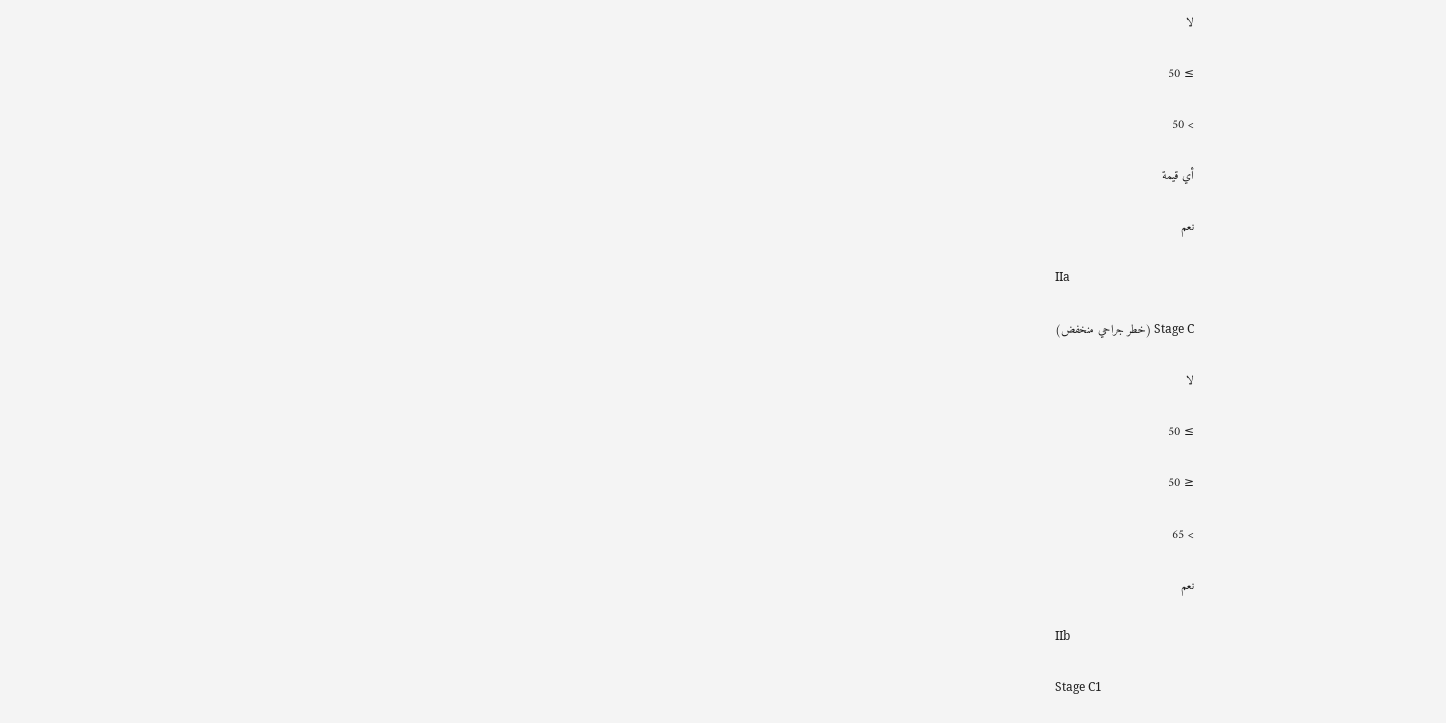لا

≥ 50

> 50

أي قيمة

نعم

IIa

Stage C (خطر جراحي منخفض)

لا

≥ 50

≤ 50

> 65

نعم

IIb

Stage C1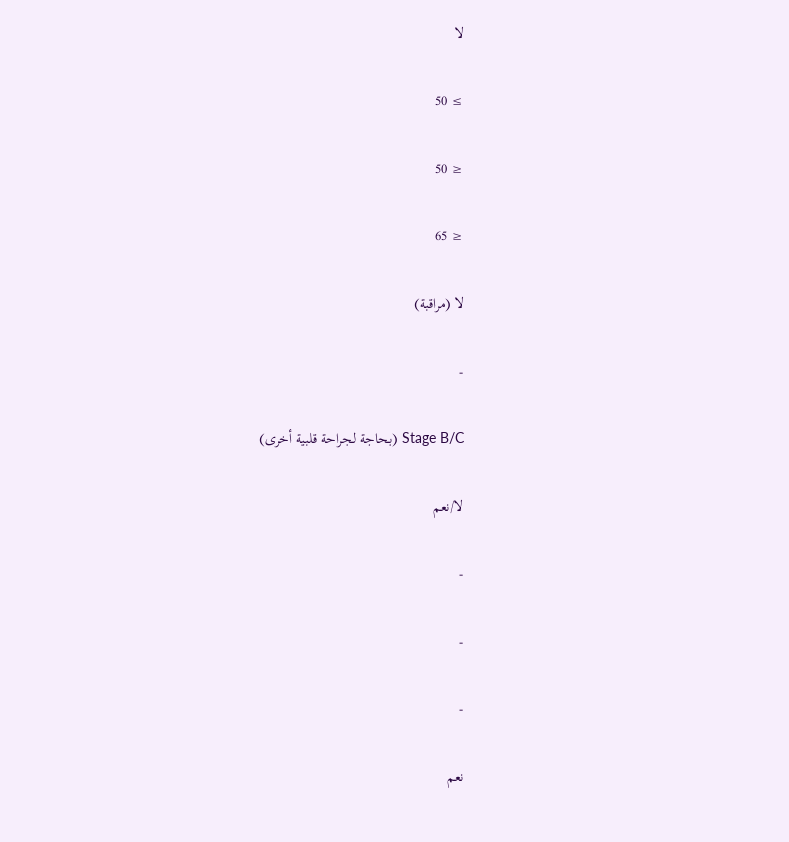لا

≥ 50

≤ 50

≤ 65

لا (مراقبة)

-

Stage B/C (بحاجة لجراحة قلبية أخرى)

لا/نعم

-

-

-

نعم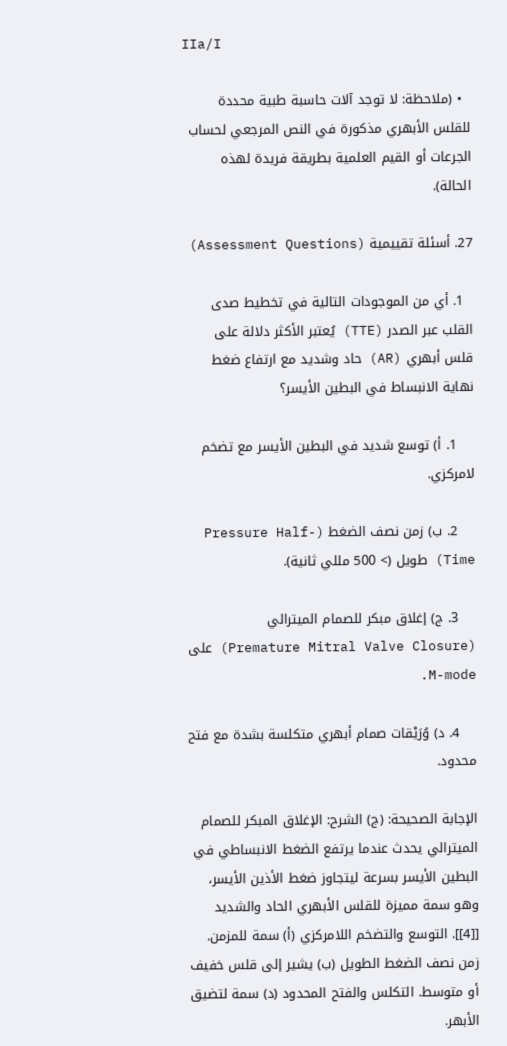IIa/I

  • (ملاحظة: لا توجد آلات حاسبة طبية محددة للقلس الأبهري مذكورة في النص المرجعي لحساب الجرعات أو القيم العلمية بطريقة فريدة لهذه الحالة).

27. أسئلة تقييمية (Assessment Questions)

  1. أي من الموجودات التالية في تخطيط صدى القلب عبر الصدر (TTE) يُعتبر الأكثر دلالة على قلس أبهري (AR) حاد وشديد مع ارتفاع ضغط نهاية الانبساط في البطين الأيسر؟

    1. أ) توسع شديد في البطين الأيسر مع تضخم لامركزي.

    2. ب) زمن نصف الضغط (Pressure Half-Time) طويل (> 500 مللي ثانية).

    3. ج) إغلاق مبكر للصمام الميترالي (Premature Mitral Valve Closure) على M-mode.

    4. د) وُرَيْقات صمام أبهري متكلسة بشدة مع فتح محدود.

الإجابة الصحيحة: (ج) الشرح: الإغلاق المبكر للصمام الميترالي يحدث عندما يرتفع الضغط الانبساطي في البطين الأيسر بسرعة ليتجاوز ضغط الأذين الأيسر، وهو سمة مميزة للقلس الأبهري الحاد والشديد [[4]]. التوسع والتضخم اللامركزي (أ) سمة للمزمن. زمن نصف الضغط الطويل (ب) يشير إلى قلس خفيف أو متوسط. التكلس والفتح المحدود (د) سمة لتضيق الأبهر.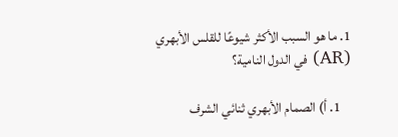1. ما هو السبب الأكثر شيوعًا للقلس الأبهري (AR) في الدول النامية؟

    1. أ) الصمام الأبهري ثنائي الشرف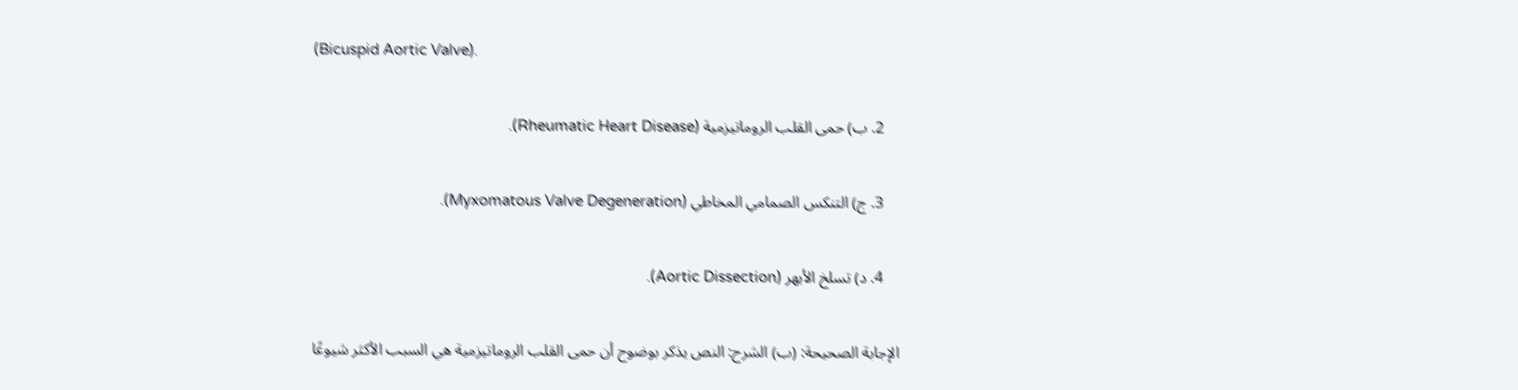(Bicuspid Aortic Valve).

    2. ب) حمى القلب الروماتيزمية (Rheumatic Heart Disease).

    3. ج) التنكس الصمامي المخاطي (Myxomatous Valve Degeneration).

    4. د) تسلخ الأبهر (Aortic Dissection).

الإجابة الصحيحة: (ب) الشرح: النص يذكر بوضوح أن حمى القلب الروماتيزمية هي السبب الأكثر شيوعًا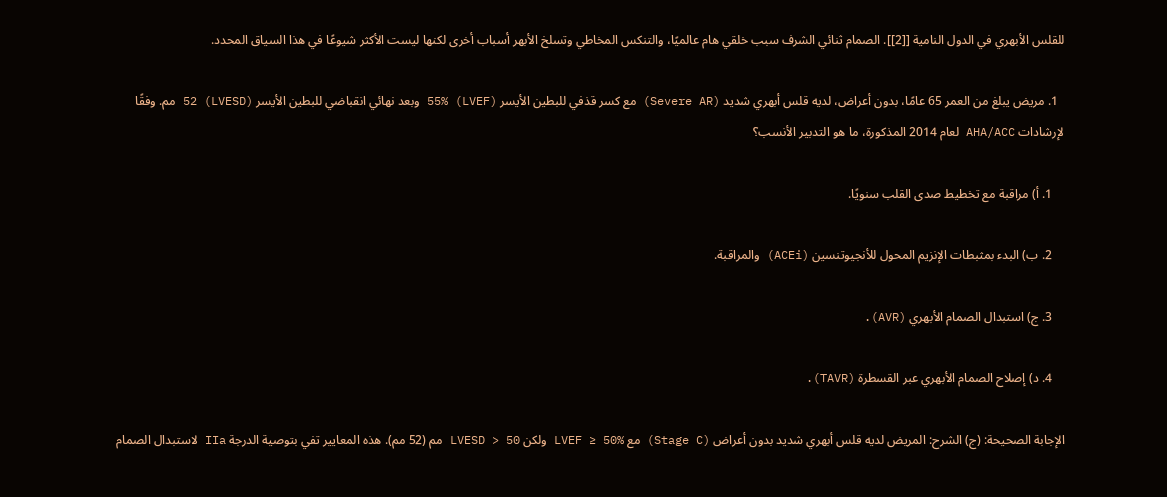للقلس الأبهري في الدول النامية [[2]]. الصمام ثنائي الشرف سبب خلقي هام عالميًا، والتنكس المخاطي وتسلخ الأبهر أسباب أخرى لكنها ليست الأكثر شيوعًا في هذا السياق المحدد.

  1. مريض يبلغ من العمر 65 عامًا، بدون أعراض، لديه قلس أبهري شديد (Severe AR) مع كسر قذفي للبطين الأيسر (LVEF) 55% وبعد نهائي انقباضي للبطين الأيسر (LVESD) 52 مم. وفقًا لإرشادات AHA/ACC لعام 2014 المذكورة، ما هو التدبير الأنسب؟

    1. أ) مراقبة مع تخطيط صدى القلب سنويًا.

    2. ب) البدء بمثبطات الإنزيم المحول للأنجيوتنسين (ACEi) والمراقبة.

    3. ج) استبدال الصمام الأبهري (AVR).

    4. د) إصلاح الصمام الأبهري عبر القسطرة (TAVR).

الإجابة الصحيحة: (ج) الشرح: المريض لديه قلس أبهري شديد بدون أعراض (Stage C) مع LVEF ≥ 50% ولكن LVESD > 50 مم (52 مم). هذه المعايير تفي بتوصية الدرجة IIa لاستبدال الصمام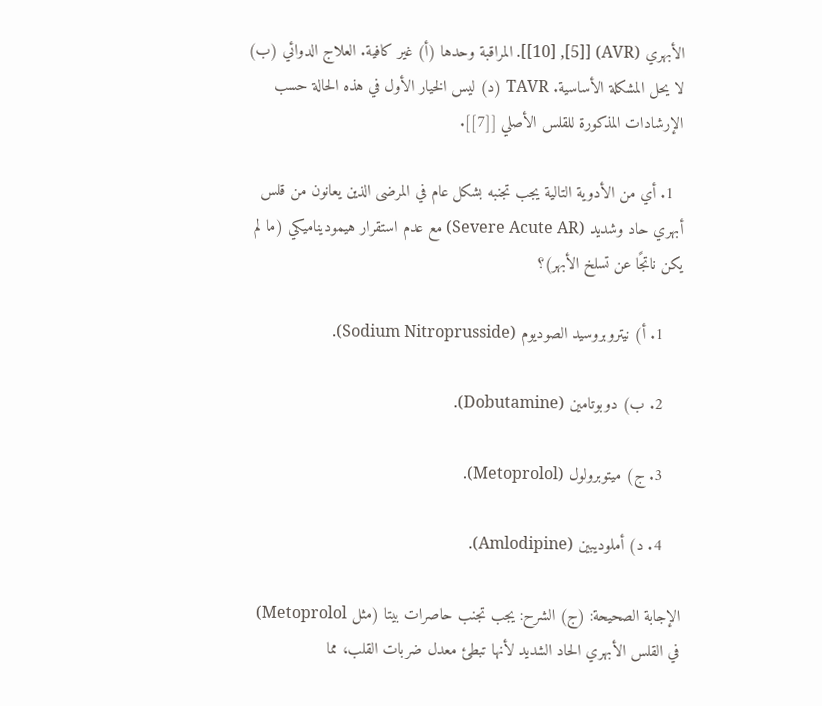الأبهري (AVR) [[5], [10]]. المراقبة وحدها (أ) غير كافية. العلاج الدوائي (ب) لا يحل المشكلة الأساسية. TAVR (د) ليس الخيار الأول في هذه الحالة حسب الإرشادات المذكورة للقلس الأصلي [[7]].

  1. أي من الأدوية التالية يجب تجنبه بشكل عام في المرضى الذين يعانون من قلس أبهري حاد وشديد (Severe Acute AR) مع عدم استقرار هيموديناميكي (ما لم يكن ناتجًا عن تسلخ الأبهر)؟

    1. أ) نيتروبروسيد الصوديوم (Sodium Nitroprusside).

    2. ب) دوبوتامين (Dobutamine).

    3. ج) ميتوبرولول (Metoprolol).

    4. د) أملوديبين (Amlodipine).

الإجابة الصحيحة: (ج) الشرح: يجب تجنب حاصرات بيتا (مثل Metoprolol) في القلس الأبهري الحاد الشديد لأنها تبطئ معدل ضربات القلب، مما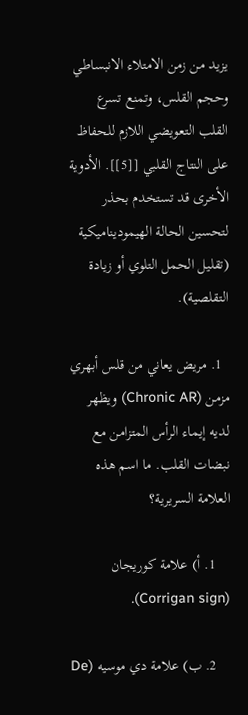يزيد من زمن الامتلاء الانبساطي وحجم القلس، وتمنع تسرع القلب التعويضي اللازم للحفاظ على النتاج القلبي [[5]]. الأدوية الأخرى قد تستخدم بحذر لتحسين الحالة الهيموديناميكية (تقليل الحمل التلوي أو زيادة التقلصية).

  1. مريض يعاني من قلس أبهري مزمن (Chronic AR) ويظهر لديه إيماء الرأس المتزامن مع نبضات القلب. ما اسم هذه العلامة السريرية؟

    1. أ) علامة كوريجان (Corrigan sign).

    2. ب) علامة دي موسيه (De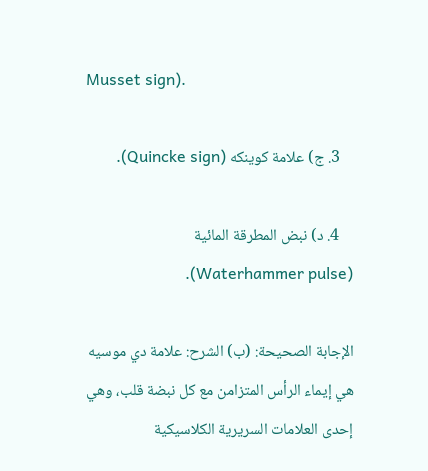Musset sign).

    3. ج) علامة كوينكه (Quincke sign).

    4. د) نبض المطرقة المائية (Waterhammer pulse).

الإجابة الصحيحة: (ب) الشرح: علامة دي موسيه هي إيماء الرأس المتزامن مع كل نبضة قلب، وهي إحدى العلامات السريرية الكلاسيكية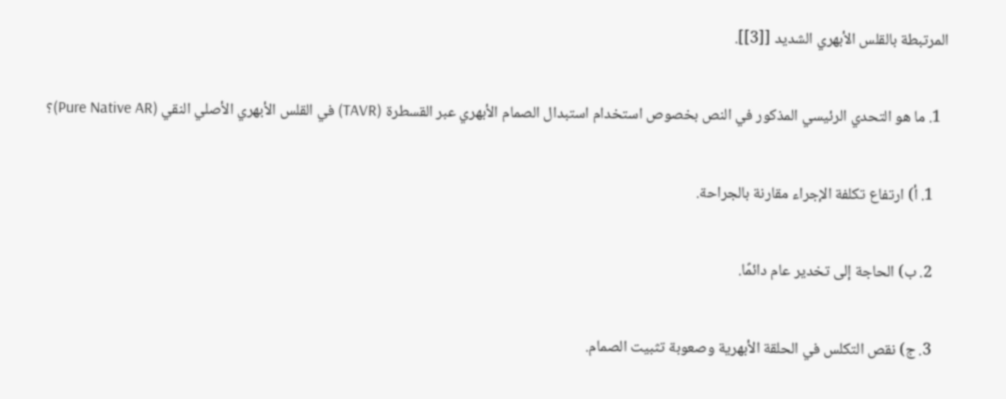المرتبطة بالقلس الأبهري الشديد [[3]].

  1. ما هو التحدي الرئيسي المذكور في النص بخصوص استخدام استبدال الصمام الأبهري عبر القسطرة (TAVR) في القلس الأبهري الأصلي النقي (Pure Native AR)؟

    1. أ) ارتفاع تكلفة الإجراء مقارنة بالجراحة.

    2. ب) الحاجة إلى تخدير عام دائمًا.

    3. ج) نقص التكلس في الحلقة الأبهرية وصعوبة تثبيت الصمام.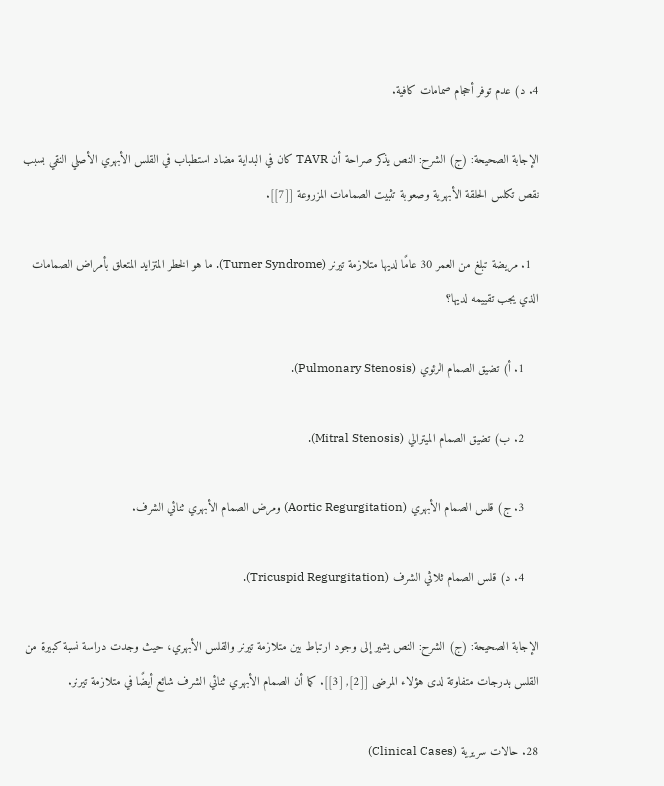4. د) عدم توفر أحجام صمامات كافية.

الإجابة الصحيحة: (ج) الشرح: النص يذكر صراحة أن TAVR كان في البداية مضاد استطباب في القلس الأبهري الأصلي النقي بسبب نقص تكلس الحلقة الأبهرية وصعوبة تثبيت الصمامات المزروعة [[7]].

  1. مريضة تبلغ من العمر 30 عامًا لديها متلازمة تيرنر (Turner Syndrome). ما هو الخطر المتزايد المتعلق بأمراض الصمامات الذي يجب تقييمه لديها؟

    1. أ) تضيق الصمام الرئوي (Pulmonary Stenosis).

    2. ب) تضيق الصمام الميترالي (Mitral Stenosis).

    3. ج) قلس الصمام الأبهري (Aortic Regurgitation) ومرض الصمام الأبهري ثنائي الشرف.

    4. د) قلس الصمام ثلاثي الشرف (Tricuspid Regurgitation).

الإجابة الصحيحة: (ج) الشرح: النص يشير إلى وجود ارتباط بين متلازمة تيرنر والقلس الأبهري، حيث وجدت دراسة نسبة كبيرة من القلس بدرجات متفاوتة لدى هؤلاء المرضى [[2], [3]]. كما أن الصمام الأبهري ثنائي الشرف شائع أيضًا في متلازمة تيرنر.

28. حالات سريرية (Clinical Cases)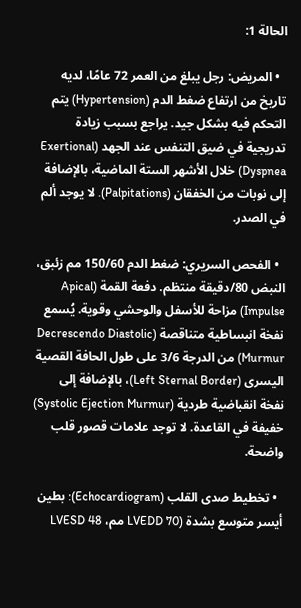الحالة 1:

  • المريض: رجل يبلغ من العمر 72 عامًا، لديه تاريخ من ارتفاع ضغط الدم (Hypertension) يتم التحكم فيه بشكل جيد. يراجع بسبب زيادة تدريجية في ضيق التنفس عند الجهد (Exertional Dyspnea) خلال الأشهر الستة الماضية، بالإضافة إلى نوبات من الخفقان (Palpitations). لا يوجد ألم في الصدر.

  • الفحص السريري: ضغط الدم 150/60 مم زئبق، النبض 80/دقيقة منتظم. دفعة القمة (Apical Impulse) مزاحة للأسفل والوحشي وقوية. يُسمع نفخة انبساطية متناقصة (Decrescendo Diastolic Murmur) من الدرجة 3/6 على طول الحافة القصية اليسرى (Left Sternal Border)، بالإضافة إلى نفخة انقباضية طردية (Systolic Ejection Murmur) خفيفة في القاعدة. لا توجد علامات قصور قلب واضحة.

  • تخطيط صدى القلب (Echocardiogram): بطين أيسر متوسع بشدة (LVEDD 70 مم، LVESD 48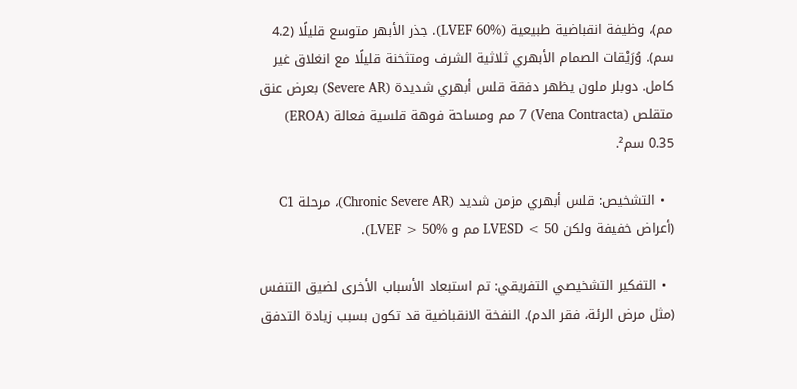مم)، وظيفة انقباضية طبيعية (LVEF 60%). جذر الأبهر متوسع قليلًا (4.2 سم). وُرَيْقات الصمام الأبهري ثلاثية الشرف ومتثخنة قليلًا مع انغلاق غير كامل. دوبلر ملون يظهر دفقة قلس أبهري شديدة (Severe AR) بعرض عنق متقلص (Vena Contracta) 7 مم ومساحة فوهة قلسية فعالة (EROA) 0.35 سم².

  • التشخيص: قلس أبهري مزمن شديد (Chronic Severe AR)، مرحلة C1 (أعراض خفيفة ولكن LVESD < 50 مم و LVEF > 50%).

  • التفكير التشخيصي التفريقي: تم استبعاد الأسباب الأخرى لضيق التنفس (مثل مرض الرئة، فقر الدم). النفخة الانقباضية قد تكون بسبب زيادة التدفق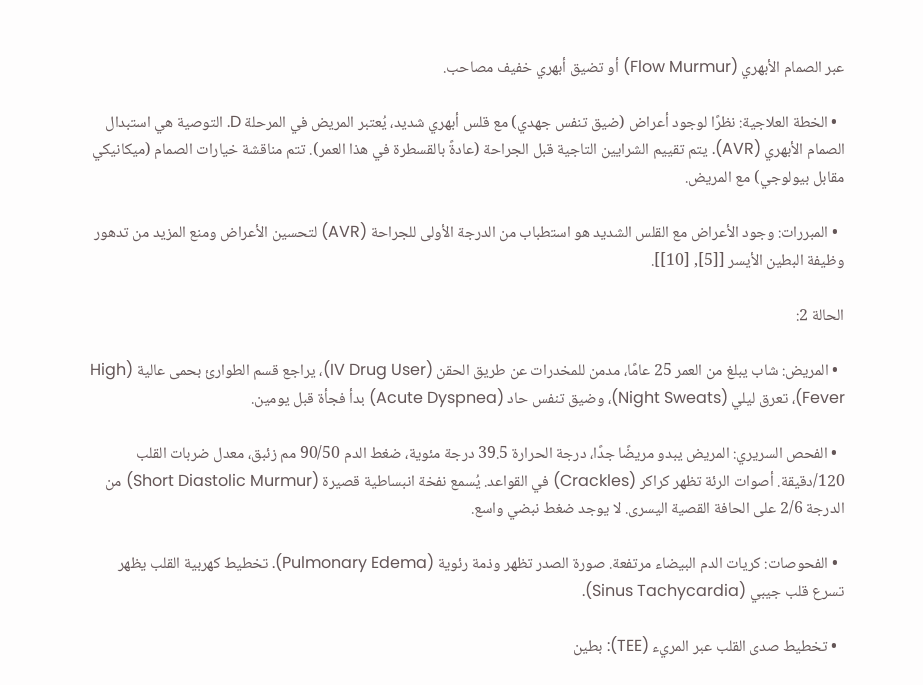عبر الصمام الأبهري (Flow Murmur) أو تضيق أبهري خفيف مصاحب.

  • الخطة العلاجية: نظرًا لوجود أعراض (ضيق تنفس جهدي) مع قلس أبهري شديد، يُعتبر المريض في المرحلة D. التوصية هي استبدال الصمام الأبهري (AVR). يتم تقييم الشرايين التاجية قبل الجراحة (عادةً بالقسطرة في هذا العمر). تتم مناقشة خيارات الصمام (ميكانيكي مقابل بيولوجي) مع المريض.

  • المبررات: وجود الأعراض مع القلس الشديد هو استطباب من الدرجة الأولى للجراحة (AVR) لتحسين الأعراض ومنع المزيد من تدهور وظيفة البطين الأيسر [[5], [10]].

الحالة 2:

  • المريض: شاب يبلغ من العمر 25 عامًا، مدمن للمخدرات عن طريق الحقن (IV Drug User)، يراجع قسم الطوارئ بحمى عالية (High Fever)، تعرق ليلي (Night Sweats)، وضيق تنفس حاد (Acute Dyspnea) بدأ فجأة قبل يومين.

  • الفحص السريري: المريض يبدو مريضًا جدًا، درجة الحرارة 39.5 درجة مئوية، ضغط الدم 90/50 مم زئبق، معدل ضربات القلب 120/دقيقة. أصوات الرئة تظهر كراكر (Crackles) في القواعد. يُسمع نفخة انبساطية قصيرة (Short Diastolic Murmur) من الدرجة 2/6 على الحافة القصية اليسرى. لا يوجد ضغط نبضي واسع.

  • الفحوصات: كريات الدم البيضاء مرتفعة. صورة الصدر تظهر وذمة رئوية (Pulmonary Edema). تخطيط كهربية القلب يظهر تسرع قلب جيبي (Sinus Tachycardia).

  • تخطيط صدى القلب عبر المريء (TEE): بطين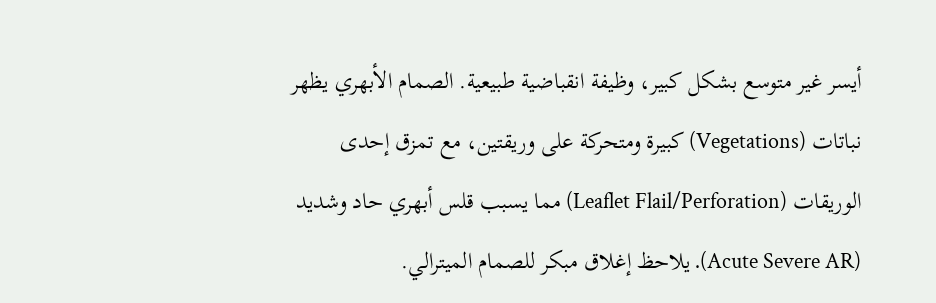أيسر غير متوسع بشكل كبير، وظيفة انقباضية طبيعية. الصمام الأبهري يظهر نباتات (Vegetations) كبيرة ومتحركة على وريقتين، مع تمزق إحدى الوريقات (Leaflet Flail/Perforation) مما يسبب قلس أبهري حاد وشديد (Acute Severe AR). يلاحظ إغلاق مبكر للصمام الميترالي.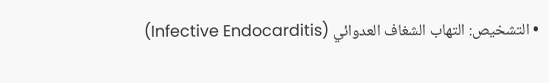• التشخيص: التهاب الشغاف العدوائي (Infective Endocarditis)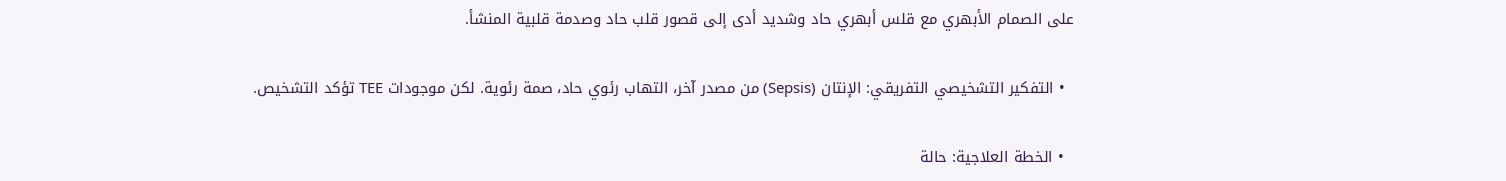على الصمام الأبهري مع قلس أبهري حاد وشديد أدى إلى قصور قلب حاد وصدمة قلبية المنشأ.

  • التفكير التشخيصي التفريقي: الإنتان (Sepsis) من مصدر آخر، التهاب رئوي حاد، صمة رئوية. لكن موجودات TEE تؤكد التشخيص.

  • الخطة العلاجية: حالة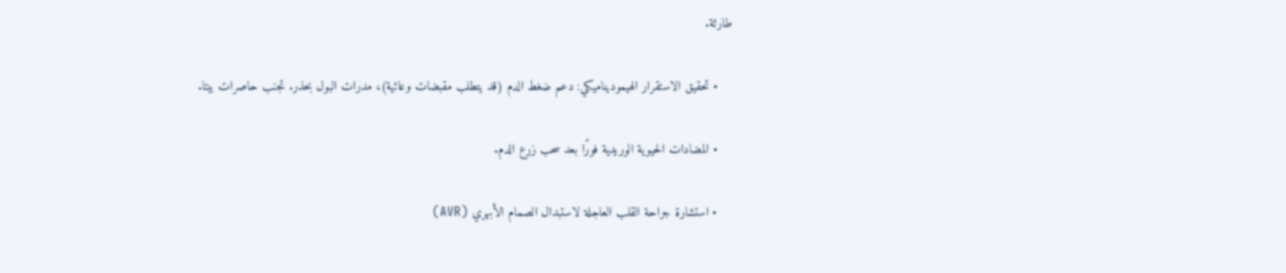طارئة.

    • تحقيق الاستقرار الهيموديناميكي: دعم ضغط الدم (قد يتطلب مقبضات وعائية)، مدرات البول بحذر. تجنب حاصرات بيتا.

    • المضادات الحيوية الوريدية فورًا بعد سحب زرع الدم.

    • استشارة جراحة القلب العاجلة لاستبدال الصمام الأبهري (AVR)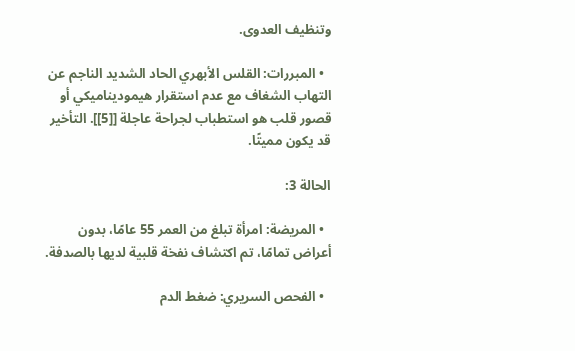وتنظيف العدوى.

  • المبررات: القلس الأبهري الحاد الشديد الناجم عن التهاب الشغاف مع عدم استقرار هيموديناميكي أو قصور قلب هو استطباب لجراحة عاجلة [[5]]. التأخير قد يكون مميتًا.

الحالة 3:

  • المريضة: امرأة تبلغ من العمر 55 عامًا، بدون أعراض تمامًا، تم اكتشاف نفخة قلبية لديها بالصدفة.

  • الفحص السريري: ضغط الدم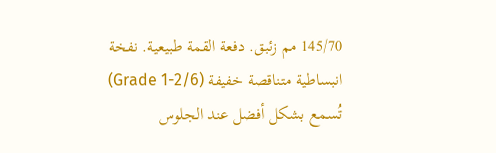145/70 مم زئبق. دفعة القمة طبيعية. نفخة انبساطية متناقصة خفيفة (Grade 1-2/6) تُسمع بشكل أفضل عند الجلوس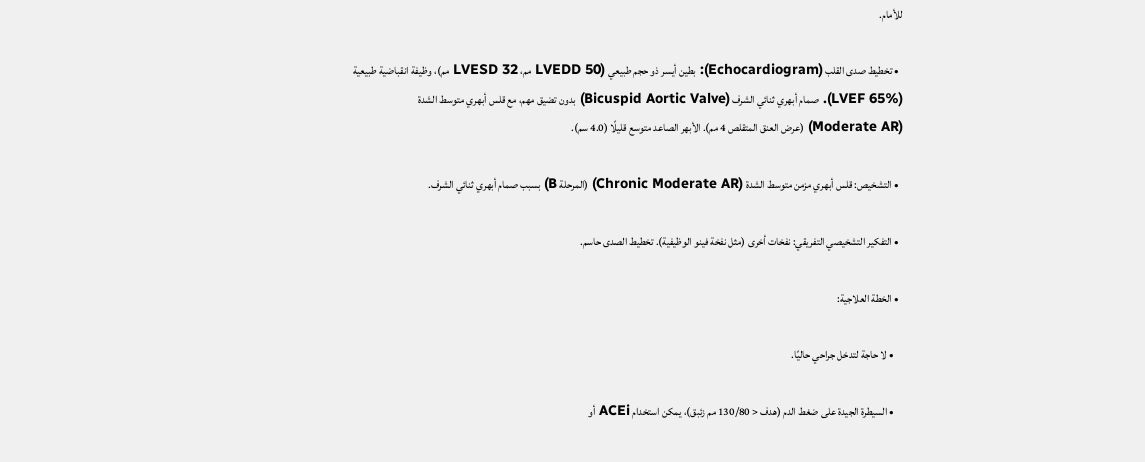للأمام.

  • تخطيط صدى القلب (Echocardiogram): بطين أيسر ذو حجم طبيعي (LVEDD 50 مم، LVESD 32 مم)، وظيفة انقباضية طبيعية (LVEF 65%). صمام أبهري ثنائي الشرف (Bicuspid Aortic Valve) بدون تضيق مهم، مع قلس أبهري متوسط الشدة (Moderate AR) (عرض العنق المتقلص 4 مم). الأبهر الصاعد متوسع قليلًا (4.0 سم).

  • التشخيص: قلس أبهري مزمن متوسط الشدة (Chronic Moderate AR) (المرحلة B) بسبب صمام أبهري ثنائي الشرف.

  • التفكير التشخيصي التفريقي: نفخات أخرى (مثل نفخة فينو الوظيفية). تخطيط الصدى حاسم.

  • الخطة العلاجية:

    • لا حاجة لتدخل جراحي حاليًا.

    • السيطرة الجيدة على ضغط الدم (هدف < 130/80 مم زئبق)، يمكن استخدام ACEi أو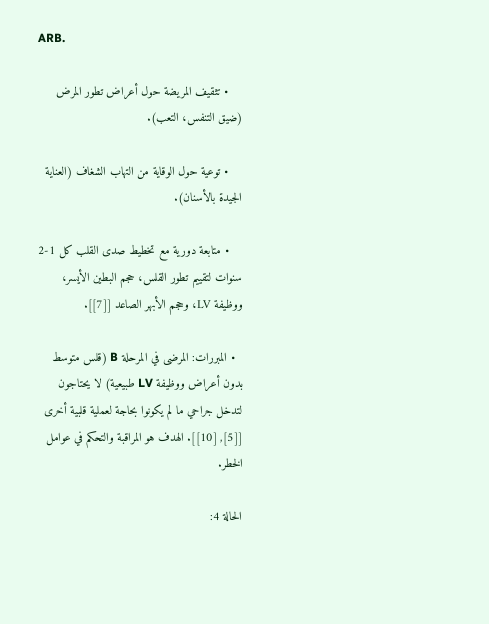ARB.

    • تثقيف المريضة حول أعراض تطور المرض (ضيق التنفس، التعب).

    • توعية حول الوقاية من التهاب الشغاف (العناية الجيدة بالأسنان).

    • متابعة دورية مع تخطيط صدى القلب كل 1-2 سنوات لتقييم تطور القلس، حجم البطين الأيسر، ووظيفة LV، وحجم الأبهر الصاعد [[7]].

  • المبررات: المرضى في المرحلة B (قلس متوسط بدون أعراض ووظيفة LV طبيعية) لا يحتاجون لتدخل جراحي ما لم يكونوا بحاجة لعملية قلبية أخرى [[5], [10]]. الهدف هو المراقبة والتحكم في عوامل الخطر.

الحالة 4: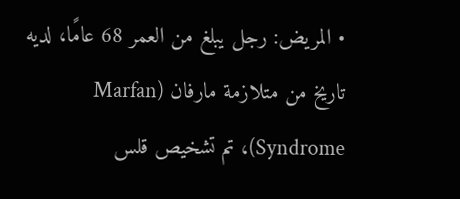• المريض: رجل يبلغ من العمر 68 عامًا، لديه تاريخ من متلازمة مارفان (Marfan Syndrome)، تم تشخيص قلس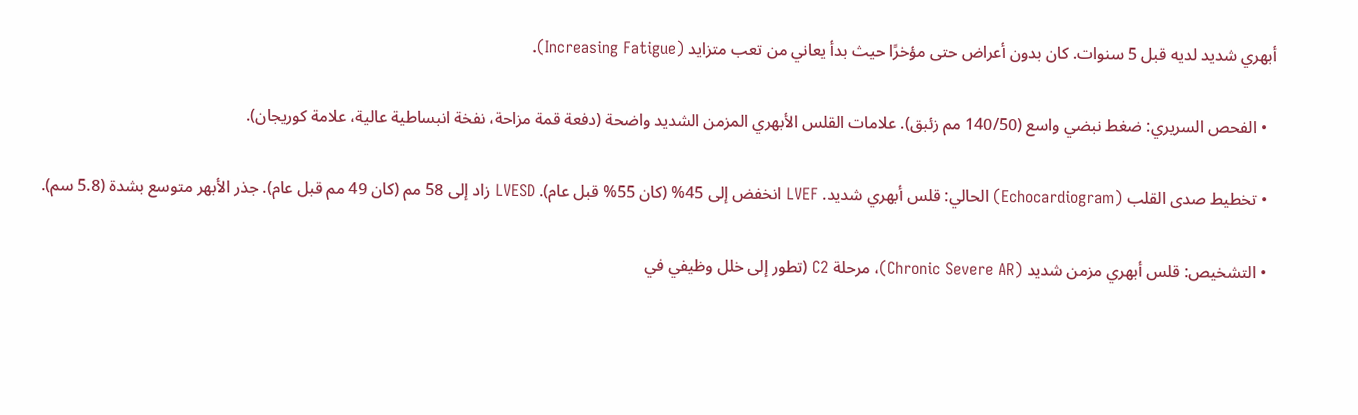أبهري شديد لديه قبل 5 سنوات. كان بدون أعراض حتى مؤخرًا حيث بدأ يعاني من تعب متزايد (Increasing Fatigue).

  • الفحص السريري: ضغط نبضي واسع (140/50 مم زئبق). علامات القلس الأبهري المزمن الشديد واضحة (دفعة قمة مزاحة، نفخة انبساطية عالية، علامة كوريجان).

  • تخطيط صدى القلب (Echocardiogram) الحالي: قلس أبهري شديد. LVEF انخفض إلى 45% (كان 55% قبل عام). LVESD زاد إلى 58 مم (كان 49 مم قبل عام). جذر الأبهر متوسع بشدة (5.8 سم).

  • التشخيص: قلس أبهري مزمن شديد (Chronic Severe AR)، مرحلة C2 (تطور إلى خلل وظيفي في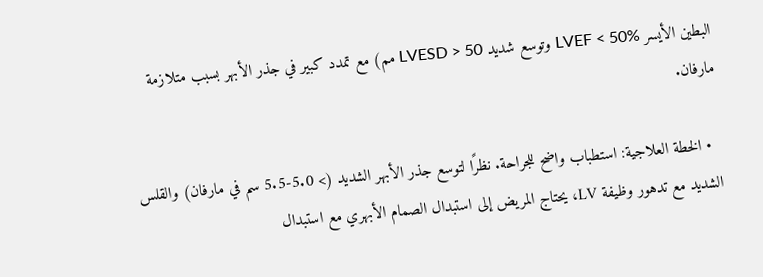البطين الأيسر LVEF < 50% وتوسع شديد LVESD > 50 مم) مع تمدد كبير في جذر الأبهر بسبب متلازمة مارفان.

  • الخطة العلاجية: استطباب واضح للجراحة. نظرًا لتوسع جذر الأبهر الشديد (> 5.0-5.5 سم في مارفان) والقلس الشديد مع تدهور وظيفة LV، يحتاج المريض إلى استبدال الصمام الأبهري مع استبدال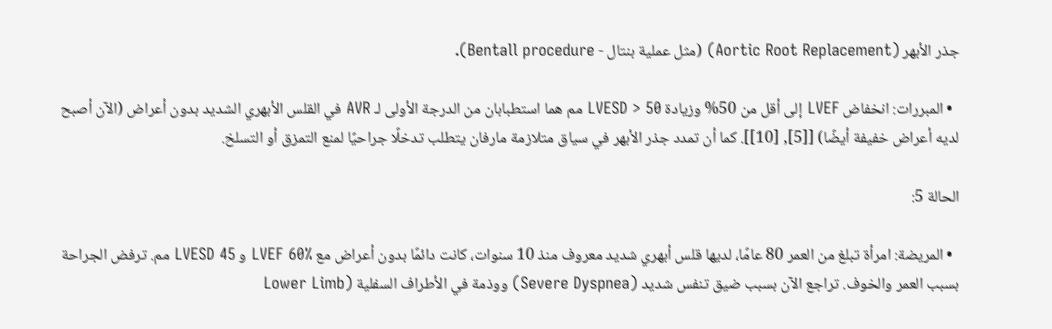جذر الأبهر (Aortic Root Replacement) (مثل عملية بنتال - Bentall procedure).

  • المبررات: انخفاض LVEF إلى أقل من 50% وزيادة LVESD > 50 مم هما استطبابان من الدرجة الأولى لـ AVR في القلس الأبهري الشديد بدون أعراض (الآن أصبح لديه أعراض خفيفة أيضًا) [[5], [10]]. كما أن تمدد جذر الأبهر في سياق متلازمة مارفان يتطلب تدخلًا جراحيًا لمنع التمزق أو التسلخ.

الحالة 5:

  • المريضة: امرأة تبلغ من العمر 80 عامًا، لديها قلس أبهري شديد معروف منذ 10 سنوات، كانت دائمًا بدون أعراض مع LVEF 60% و LVESD 45 مم. ترفض الجراحة بسبب العمر والخوف. تراجع الآن بسبب ضيق تنفس شديد (Severe Dyspnea) ووذمة في الأطراف السفلية (Lower Limb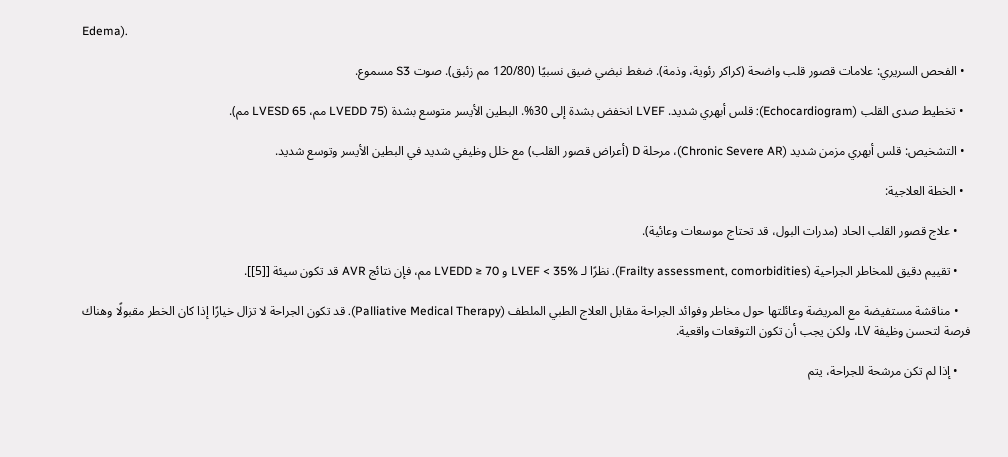Edema).

  • الفحص السريري: علامات قصور قلب واضحة (كراكر رئوية، وذمة). ضغط نبضي ضيق نسبيًا (120/80 مم زئبق). صوت S3 مسموع.

  • تخطيط صدى القلب (Echocardiogram): قلس أبهري شديد. LVEF انخفض بشدة إلى 30%. البطين الأيسر متوسع بشدة (LVEDD 75 مم، LVESD 65 مم).

  • التشخيص: قلس أبهري مزمن شديد (Chronic Severe AR)، مرحلة D (أعراض قصور القلب) مع خلل وظيفي شديد في البطين الأيسر وتوسع شديد.

  • الخطة العلاجية:

    • علاج قصور القلب الحاد (مدرات البول، قد تحتاج موسعات وعائية).

    • تقييم دقيق للمخاطر الجراحية (Frailty assessment, comorbidities). نظرًا لـ LVEF < 35% و LVEDD ≥ 70 مم، فإن نتائج AVR قد تكون سيئة [[5]].

    • مناقشة مستفيضة مع المريضة وعائلتها حول مخاطر وفوائد الجراحة مقابل العلاج الطبي الملطف (Palliative Medical Therapy). قد تكون الجراحة لا تزال خيارًا إذا كان الخطر مقبولًا وهناك فرصة لتحسن وظيفة LV، ولكن يجب أن تكون التوقعات واقعية.

    • إذا لم تكن مرشحة للجراحة، يتم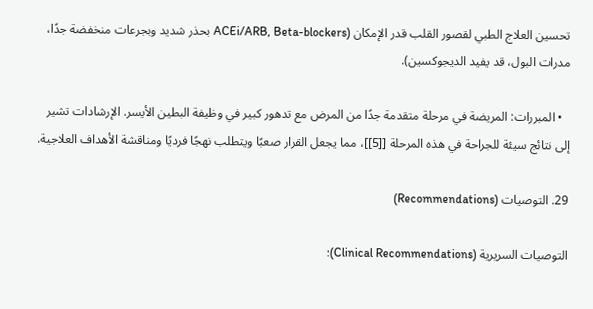تحسين العلاج الطبي لقصور القلب قدر الإمكان (ACEi/ARB, Beta-blockers بحذر شديد وبجرعات منخفضة جدًا، مدرات البول، قد يفيد الديجوكسين).

  • المبررات: المريضة في مرحلة متقدمة جدًا من المرض مع تدهور كبير في وظيفة البطين الأيسر. الإرشادات تشير إلى نتائج سيئة للجراحة في هذه المرحلة [[5]]، مما يجعل القرار صعبًا ويتطلب نهجًا فرديًا ومناقشة الأهداف العلاجية.

29. التوصيات (Recommendations)

التوصيات السريرية (Clinical Recommendations):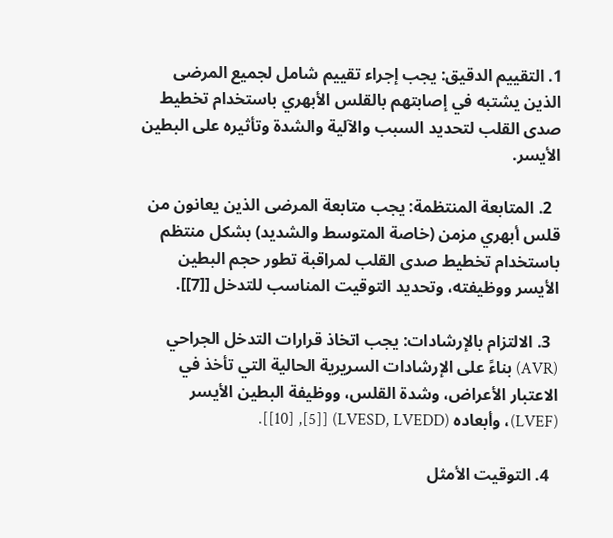1. التقييم الدقيق: يجب إجراء تقييم شامل لجميع المرضى الذين يشتبه في إصابتهم بالقلس الأبهري باستخدام تخطيط صدى القلب لتحديد السبب والآلية والشدة وتأثيره على البطين الأيسر.

  2. المتابعة المنتظمة: يجب متابعة المرضى الذين يعانون من قلس أبهري مزمن (خاصة المتوسط والشديد) بشكل منتظم باستخدام تخطيط صدى القلب لمراقبة تطور حجم البطين الأيسر ووظيفته، وتحديد التوقيت المناسب للتدخل [[7]].

  3. الالتزام بالإرشادات: يجب اتخاذ قرارات التدخل الجراحي (AVR) بناءً على الإرشادات السريرية الحالية التي تأخذ في الاعتبار الأعراض، وشدة القلس، ووظيفة البطين الأيسر (LVEF)، وأبعاده (LVESD, LVEDD) [[5], [10]].

  4. التوقيت الأمثل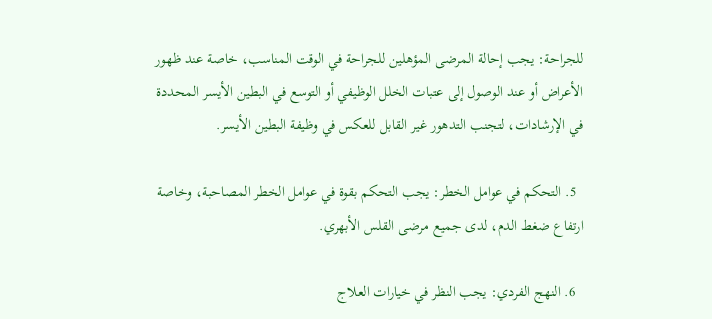للجراحة: يجب إحالة المرضى المؤهلين للجراحة في الوقت المناسب، خاصة عند ظهور الأعراض أو عند الوصول إلى عتبات الخلل الوظيفي أو التوسع في البطين الأيسر المحددة في الإرشادات، لتجنب التدهور غير القابل للعكس في وظيفة البطين الأيسر.

  5. التحكم في عوامل الخطر: يجب التحكم بقوة في عوامل الخطر المصاحبة، وخاصة ارتفاع ضغط الدم، لدى جميع مرضى القلس الأبهري.

  6. النهج الفردي: يجب النظر في خيارات العلاج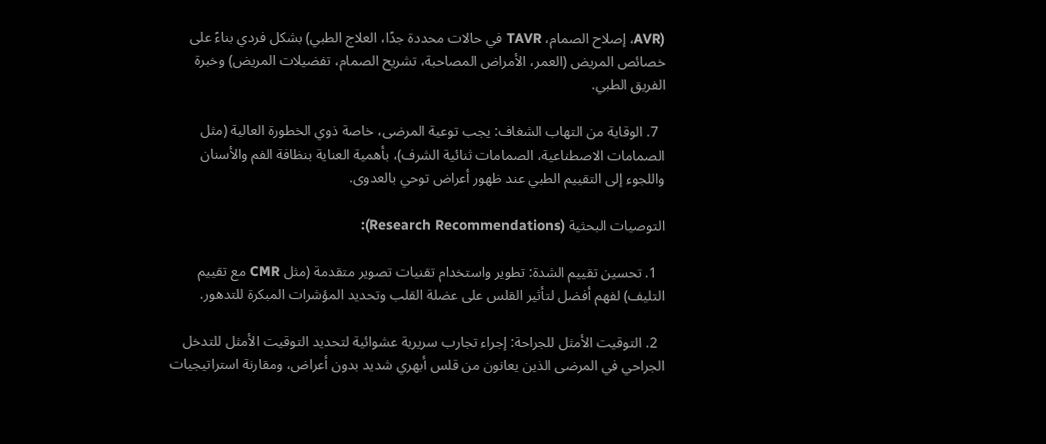(AVR، إصلاح الصمام، TAVR في حالات محددة جدًا، العلاج الطبي) بشكل فردي بناءً على خصائص المريض (العمر، الأمراض المصاحبة، تشريح الصمام، تفضيلات المريض) وخبرة الفريق الطبي.

  7. الوقاية من التهاب الشغاف: يجب توعية المرضى، خاصة ذوي الخطورة العالية (مثل الصمامات الاصطناعية، الصمامات ثنائية الشرف)، بأهمية العناية بنظافة الفم والأسنان واللجوء إلى التقييم الطبي عند ظهور أعراض توحي بالعدوى.

التوصيات البحثية (Research Recommendations):

  1. تحسين تقييم الشدة: تطوير واستخدام تقنيات تصوير متقدمة (مثل CMR مع تقييم التليف) لفهم أفضل لتأثير القلس على عضلة القلب وتحديد المؤشرات المبكرة للتدهور.

  2. التوقيت الأمثل للجراحة: إجراء تجارب سريرية عشوائية لتحديد التوقيت الأمثل للتدخل الجراحي في المرضى الذين يعانون من قلس أبهري شديد بدون أعراض، ومقارنة استراتيجيات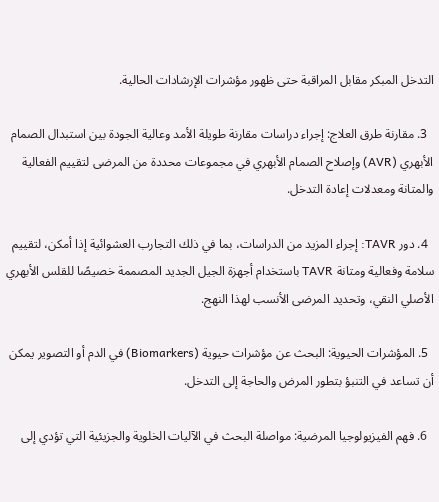التدخل المبكر مقابل المراقبة حتى ظهور مؤشرات الإرشادات الحالية.

  3. مقارنة طرق العلاج: إجراء دراسات مقارنة طويلة الأمد وعالية الجودة بين استبدال الصمام الأبهري (AVR) وإصلاح الصمام الأبهري في مجموعات محددة من المرضى لتقييم الفعالية والمتانة ومعدلات إعادة التدخل.

  4. دور TAVR: إجراء المزيد من الدراسات، بما في ذلك التجارب العشوائية إذا أمكن، لتقييم سلامة وفعالية ومتانة TAVR باستخدام أجهزة الجيل الجديد المصممة خصيصًا للقلس الأبهري الأصلي النقي، وتحديد المرضى الأنسب لهذا النهج.

  5. المؤشرات الحيوية: البحث عن مؤشرات حيوية (Biomarkers) في الدم أو التصوير يمكن أن تساعد في التنبؤ بتطور المرض والحاجة إلى التدخل.

  6. فهم الفيزيولوجيا المرضية: مواصلة البحث في الآليات الخلوية والجزيئية التي تؤدي إلى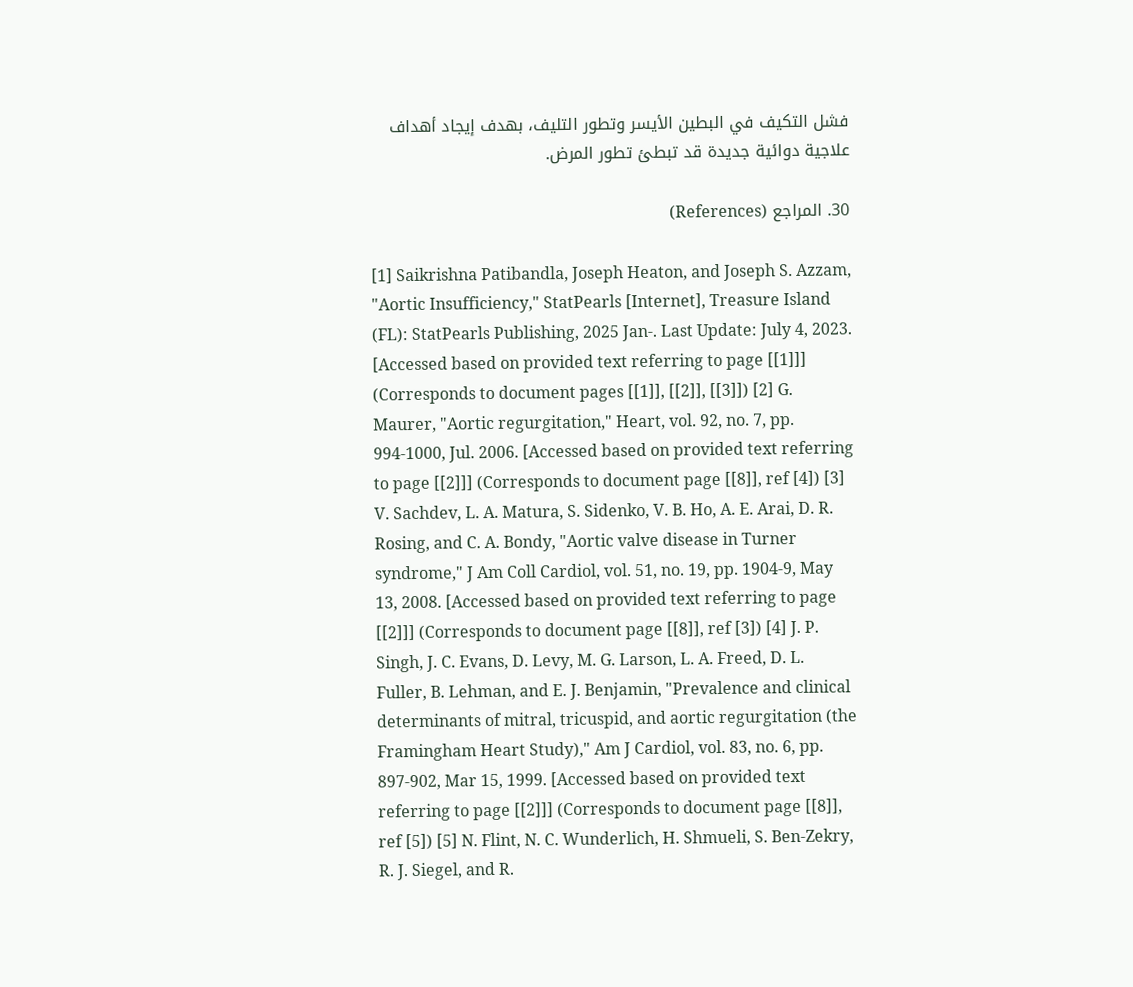فشل التكيف في البطين الأيسر وتطور التليف، بهدف إيجاد أهداف علاجية دوائية جديدة قد تبطئ تطور المرض.

30. المراجع (References)

[1] Saikrishna Patibandla, Joseph Heaton, and Joseph S. Azzam, "Aortic Insufficiency," StatPearls [Internet], Treasure Island (FL): StatPearls Publishing, 2025 Jan-. Last Update: July 4, 2023. [Accessed based on provided text referring to page [[1]]] (Corresponds to document pages [[1]], [[2]], [[3]]) [2] G. Maurer, "Aortic regurgitation," Heart, vol. 92, no. 7, pp. 994-1000, Jul. 2006. [Accessed based on provided text referring to page [[2]]] (Corresponds to document page [[8]], ref [4]) [3] V. Sachdev, L. A. Matura, S. Sidenko, V. B. Ho, A. E. Arai, D. R. Rosing, and C. A. Bondy, "Aortic valve disease in Turner syndrome," J Am Coll Cardiol, vol. 51, no. 19, pp. 1904-9, May 13, 2008. [Accessed based on provided text referring to page [[2]]] (Corresponds to document page [[8]], ref [3]) [4] J. P. Singh, J. C. Evans, D. Levy, M. G. Larson, L. A. Freed, D. L. Fuller, B. Lehman, and E. J. Benjamin, "Prevalence and clinical determinants of mitral, tricuspid, and aortic regurgitation (the Framingham Heart Study)," Am J Cardiol, vol. 83, no. 6, pp. 897-902, Mar 15, 1999. [Accessed based on provided text referring to page [[2]]] (Corresponds to document page [[8]], ref [5]) [5] N. Flint, N. C. Wunderlich, H. Shmueli, S. Ben-Zekry, R. J. Siegel, and R.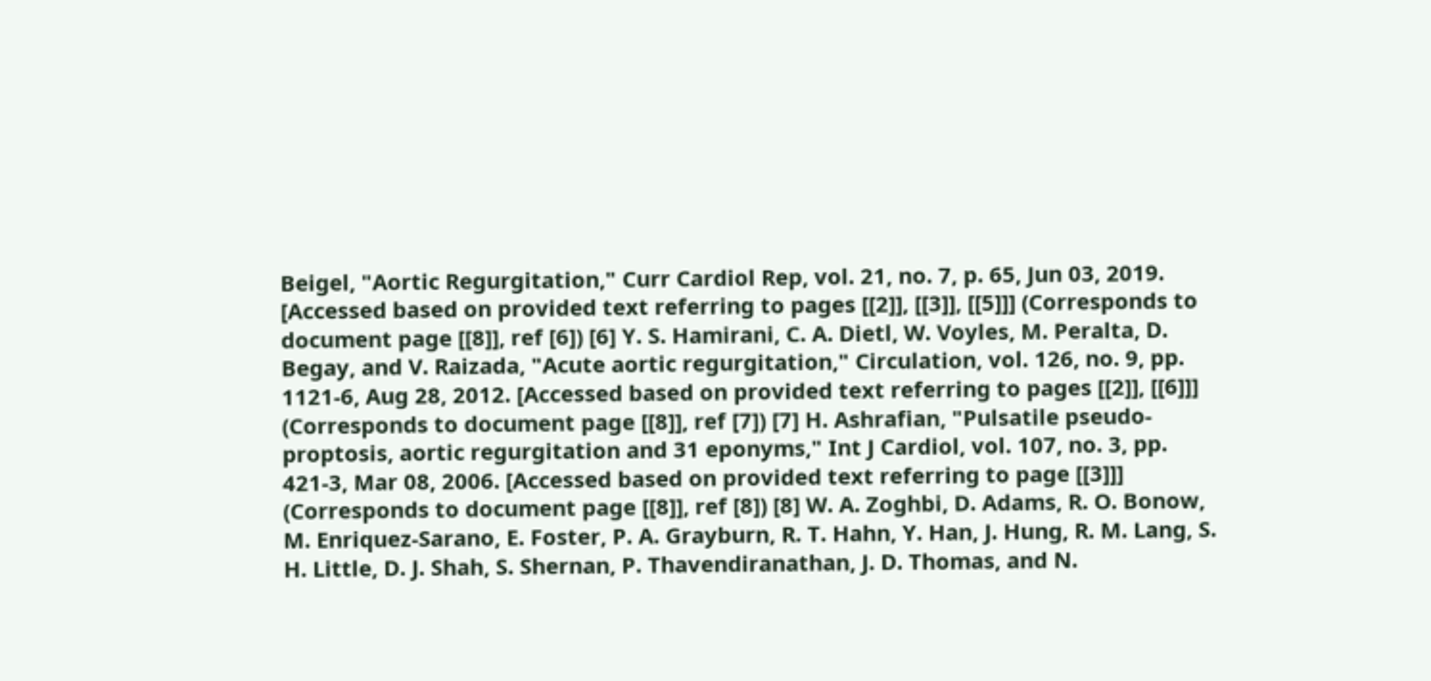Beigel, "Aortic Regurgitation," Curr Cardiol Rep, vol. 21, no. 7, p. 65, Jun 03, 2019. [Accessed based on provided text referring to pages [[2]], [[3]], [[5]]] (Corresponds to document page [[8]], ref [6]) [6] Y. S. Hamirani, C. A. Dietl, W. Voyles, M. Peralta, D. Begay, and V. Raizada, "Acute aortic regurgitation," Circulation, vol. 126, no. 9, pp. 1121-6, Aug 28, 2012. [Accessed based on provided text referring to pages [[2]], [[6]]] (Corresponds to document page [[8]], ref [7]) [7] H. Ashrafian, "Pulsatile pseudo-proptosis, aortic regurgitation and 31 eponyms," Int J Cardiol, vol. 107, no. 3, pp. 421-3, Mar 08, 2006. [Accessed based on provided text referring to page [[3]]] (Corresponds to document page [[8]], ref [8]) [8] W. A. Zoghbi, D. Adams, R. O. Bonow, M. Enriquez-Sarano, E. Foster, P. A. Grayburn, R. T. Hahn, Y. Han, J. Hung, R. M. Lang, S. H. Little, D. J. Shah, S. Shernan, P. Thavendiranathan, J. D. Thomas, and N.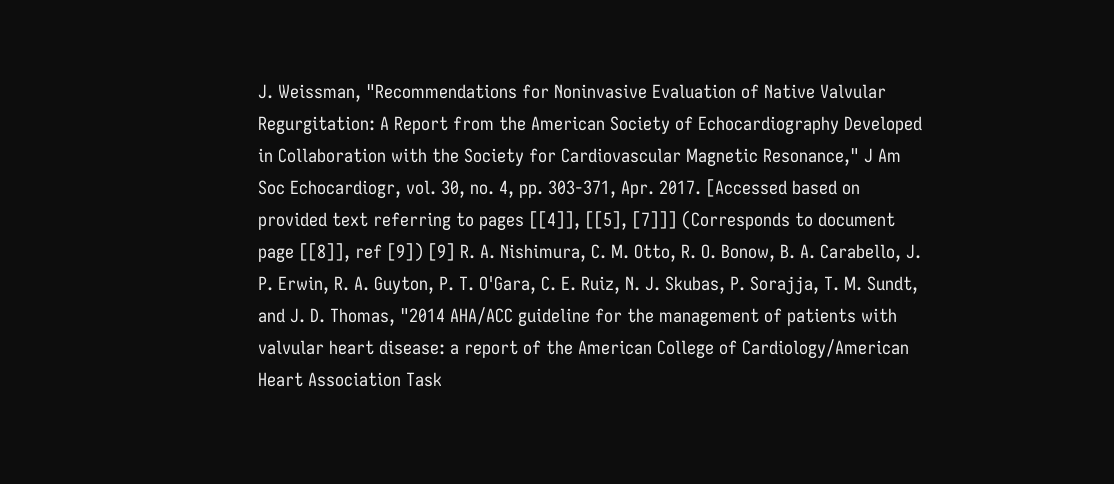J. Weissman, "Recommendations for Noninvasive Evaluation of Native Valvular Regurgitation: A Report from the American Society of Echocardiography Developed in Collaboration with the Society for Cardiovascular Magnetic Resonance," J Am Soc Echocardiogr, vol. 30, no. 4, pp. 303-371, Apr. 2017. [Accessed based on provided text referring to pages [[4]], [[5], [7]]] (Corresponds to document page [[8]], ref [9]) [9] R. A. Nishimura, C. M. Otto, R. O. Bonow, B. A. Carabello, J. P. Erwin, R. A. Guyton, P. T. O'Gara, C. E. Ruiz, N. J. Skubas, P. Sorajja, T. M. Sundt, and J. D. Thomas, "2014 AHA/ACC guideline for the management of patients with valvular heart disease: a report of the American College of Cardiology/American Heart Association Task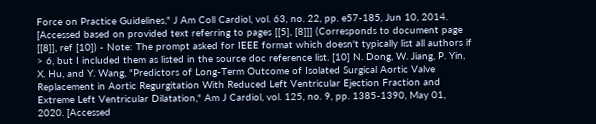Force on Practice Guidelines," J Am Coll Cardiol, vol. 63, no. 22, pp. e57-185, Jun 10, 2014. [Accessed based on provided text referring to pages [[5], [8]]] (Corresponds to document page [[8]], ref [10]) - Note: The prompt asked for IEEE format which doesn't typically list all authors if > 6, but I included them as listed in the source doc reference list. [10] N. Dong, W. Jiang, P. Yin, X. Hu, and Y. Wang, "Predictors of Long-Term Outcome of Isolated Surgical Aortic Valve Replacement in Aortic Regurgitation With Reduced Left Ventricular Ejection Fraction and Extreme Left Ventricular Dilatation," Am J Cardiol, vol. 125, no. 9, pp. 1385-1390, May 01, 2020. [Accessed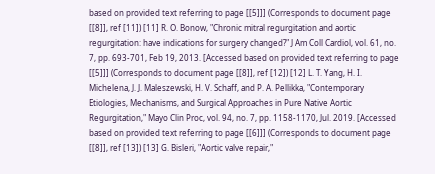based on provided text referring to page [[5]]] (Corresponds to document page [[8]], ref [11]) [11] R. O. Bonow, "Chronic mitral regurgitation and aortic regurgitation: have indications for surgery changed?" J Am Coll Cardiol, vol. 61, no. 7, pp. 693-701, Feb 19, 2013. [Accessed based on provided text referring to page [[5]]] (Corresponds to document page [[8]], ref [12]) [12] L. T. Yang, H. I. Michelena, J. J. Maleszewski, H. V. Schaff, and P. A. Pellikka, "Contemporary Etiologies, Mechanisms, and Surgical Approaches in Pure Native Aortic Regurgitation," Mayo Clin Proc, vol. 94, no. 7, pp. 1158-1170, Jul. 2019. [Accessed based on provided text referring to page [[6]]] (Corresponds to document page [[8]], ref [13]) [13] G. Bisleri, "Aortic valve repair,"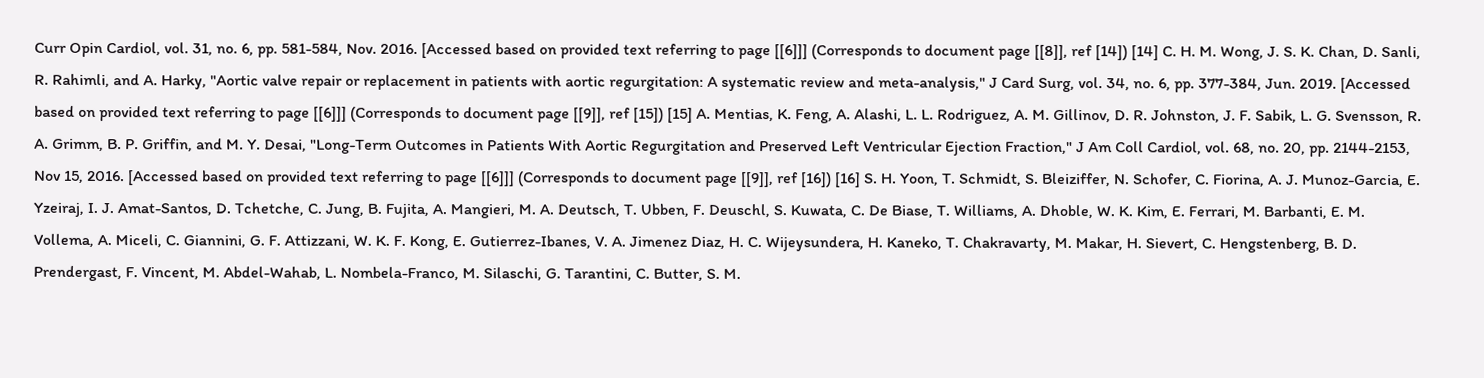Curr Opin Cardiol, vol. 31, no. 6, pp. 581-584, Nov. 2016. [Accessed based on provided text referring to page [[6]]] (Corresponds to document page [[8]], ref [14]) [14] C. H. M. Wong, J. S. K. Chan, D. Sanli, R. Rahimli, and A. Harky, "Aortic valve repair or replacement in patients with aortic regurgitation: A systematic review and meta-analysis," J Card Surg, vol. 34, no. 6, pp. 377-384, Jun. 2019. [Accessed based on provided text referring to page [[6]]] (Corresponds to document page [[9]], ref [15]) [15] A. Mentias, K. Feng, A. Alashi, L. L. Rodriguez, A. M. Gillinov, D. R. Johnston, J. F. Sabik, L. G. Svensson, R. A. Grimm, B. P. Griffin, and M. Y. Desai, "Long-Term Outcomes in Patients With Aortic Regurgitation and Preserved Left Ventricular Ejection Fraction," J Am Coll Cardiol, vol. 68, no. 20, pp. 2144-2153, Nov 15, 2016. [Accessed based on provided text referring to page [[6]]] (Corresponds to document page [[9]], ref [16]) [16] S. H. Yoon, T. Schmidt, S. Bleiziffer, N. Schofer, C. Fiorina, A. J. Munoz-Garcia, E. Yzeiraj, I. J. Amat-Santos, D. Tchetche, C. Jung, B. Fujita, A. Mangieri, M. A. Deutsch, T. Ubben, F. Deuschl, S. Kuwata, C. De Biase, T. Williams, A. Dhoble, W. K. Kim, E. Ferrari, M. Barbanti, E. M. Vollema, A. Miceli, C. Giannini, G. F. Attizzani, W. K. F. Kong, E. Gutierrez-Ibanes, V. A. Jimenez Diaz, H. C. Wijeysundera, H. Kaneko, T. Chakravarty, M. Makar, H. Sievert, C. Hengstenberg, B. D. Prendergast, F. Vincent, M. Abdel-Wahab, L. Nombela-Franco, M. Silaschi, G. Tarantini, C. Butter, S. M.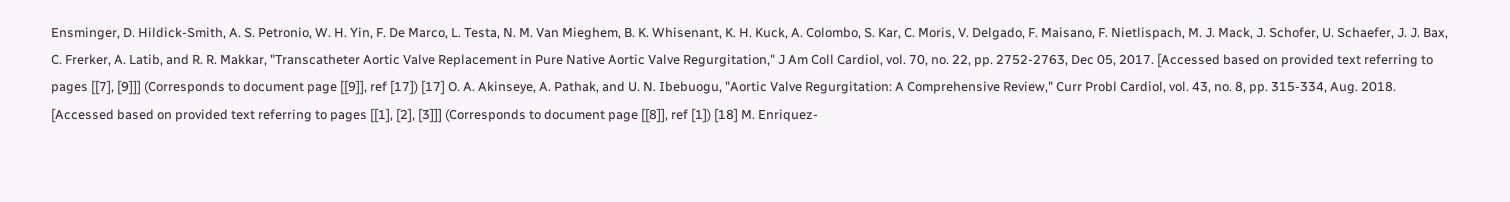Ensminger, D. Hildick-Smith, A. S. Petronio, W. H. Yin, F. De Marco, L. Testa, N. M. Van Mieghem, B. K. Whisenant, K. H. Kuck, A. Colombo, S. Kar, C. Moris, V. Delgado, F. Maisano, F. Nietlispach, M. J. Mack, J. Schofer, U. Schaefer, J. J. Bax, C. Frerker, A. Latib, and R. R. Makkar, "Transcatheter Aortic Valve Replacement in Pure Native Aortic Valve Regurgitation," J Am Coll Cardiol, vol. 70, no. 22, pp. 2752-2763, Dec 05, 2017. [Accessed based on provided text referring to pages [[7], [9]]] (Corresponds to document page [[9]], ref [17]) [17] O. A. Akinseye, A. Pathak, and U. N. Ibebuogu, "Aortic Valve Regurgitation: A Comprehensive Review," Curr Probl Cardiol, vol. 43, no. 8, pp. 315-334, Aug. 2018. [Accessed based on provided text referring to pages [[1], [2], [3]]] (Corresponds to document page [[8]], ref [1]) [18] M. Enriquez-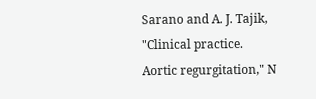Sarano and A. J. Tajik, "Clinical practice. Aortic regurgitation," N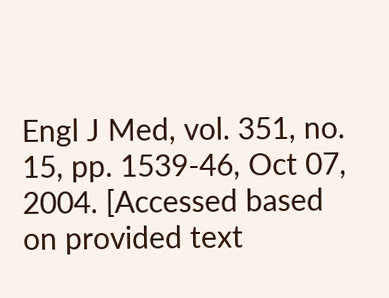Engl J Med, vol. 351, no. 15, pp. 1539-46, Oct 07, 2004. [Accessed based on provided text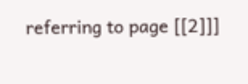referring to page [[2]]]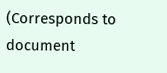(Corresponds to document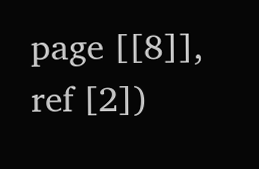page [[8]], ref [2])